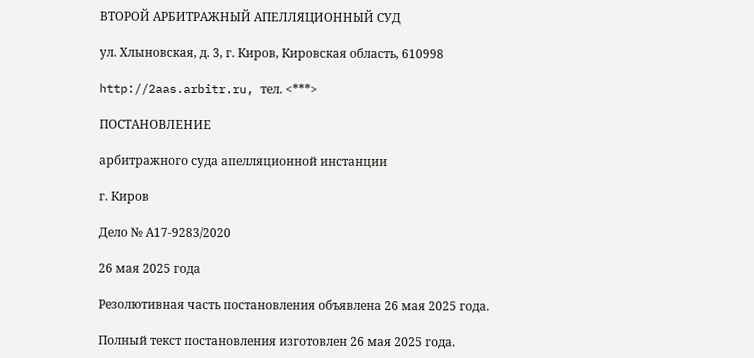ВТОРОЙ АРБИТРАЖНЫЙ АПЕЛЛЯЦИОННЫЙ СУД

ул. Хлыновская, д. 3, г. Киров, Кировская область, 610998

http://2aas.arbitr.ru, тел. <***>

ПОСТАНОВЛЕНИЕ

арбитражного суда апелляционной инстанции

г. Киров

Дело № А17-9283/2020

26 мая 2025 года

Резолютивная часть постановления объявлена 26 мая 2025 года.

Полный текст постановления изготовлен 26 мая 2025 года.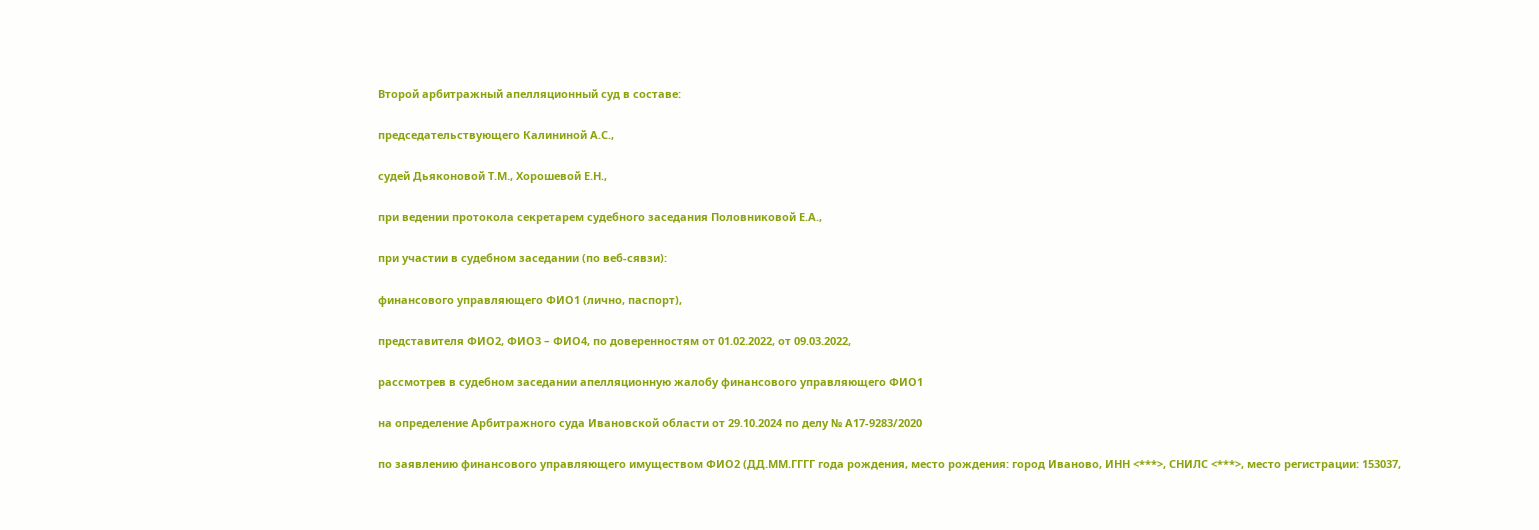Второй арбитражный апелляционный суд в составе:

председательствующего Калининой А.С.,

судей Дьяконовой Т.М., Хорошевой Е.Н.,

при ведении протокола секретарем судебного заседания Половниковой Е.А.,

при участии в судебном заседании (по веб-сявзи):

финансового управляющего ФИО1 (лично, паспорт),

представителя ФИО2, ФИО3 – ФИО4, по доверенностям от 01.02.2022, от 09.03.2022,

рассмотрев в судебном заседании апелляционную жалобу финансового управляющего ФИО1

на определение Арбитражного суда Ивановской области от 29.10.2024 по делу № А17-9283/2020

по заявлению финансового управляющего имуществом ФИО2 (ДД.ММ.ГГГГ года рождения, место рождения: город Иваново, ИНН <***>, СНИЛС <***>, место регистрации: 153037,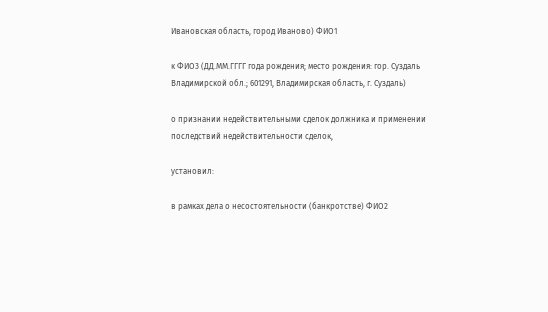Ивановская область, город Иваново) ФИО1

к ФИО3 (ДД.ММ.ГГГГ года рождения; место рождения: гор. Суздаль Владимирской обл.; 601291, Владимирская область, г. Суздаль)

о признании недействительными сделок должника и применении последствий недействительности сделок,

установил:

в рамках дела о несостоятельности (банкротстве) ФИО2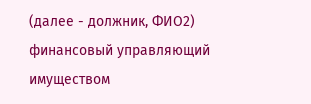(далее - должник, ФИО2) финансовый управляющий имуществом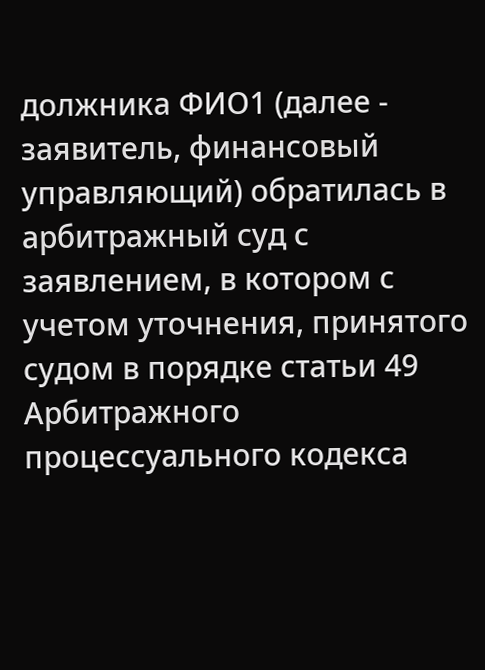должника ФИО1 (далее - заявитель, финансовый управляющий) обратилась в арбитражный суд с заявлением, в котором с учетом уточнения, принятого судом в порядке статьи 49 Арбитражного процессуального кодекса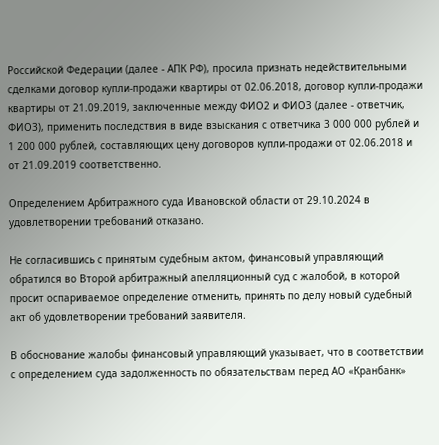Российской Федерации (далее - АПК РФ), просила признать недействительными сделками договор купли-продажи квартиры от 02.06.2018, договор купли-продажи квартиры от 21.09.2019, заключенные между ФИО2 и ФИО3 (далее - ответчик, ФИО3), применить последствия в виде взыскания с ответчика 3 000 000 рублей и 1 200 000 рублей, составляющих цену договоров купли-продажи от 02.06.2018 и от 21.09.2019 соответственно.

Определением Арбитражного суда Ивановской области от 29.10.2024 в удовлетворении требований отказано.

Не согласившись с принятым судебным актом, финансовый управляющий обратился во Второй арбитражный апелляционный суд с жалобой, в которой просит оспариваемое определение отменить, принять по делу новый судебный акт об удовлетворении требований заявителя.

В обоснование жалобы финансовый управляющий указывает, что в соответствии с определением суда задолженность по обязательствам перед АО «Кранбанк»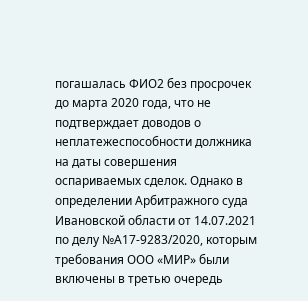погашалась ФИО2 без просрочек до марта 2020 года, что не подтверждает доводов о неплатежеспособности должника на даты совершения оспариваемых сделок. Однако в определении Арбитражного суда Ивановской области от 14.07.2021 по делу №А17-9283/2020, которым требования ООО «МИР» были включены в третью очередь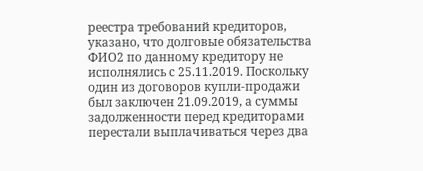реестра требований кредиторов, указано, что долговые обязательства ФИО2 по данному кредитору не исполнялись с 25.11.2019. Поскольку один из договоров купли-продажи был заключен 21.09.2019, а суммы задолженности перед кредиторами перестали выплачиваться через два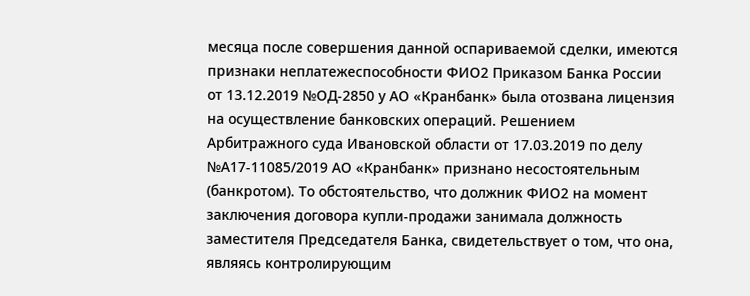месяца после совершения данной оспариваемой сделки, имеются признаки неплатежеспособности ФИО2 Приказом Банка России от 13.12.2019 №ОД-2850 у АО «Кранбанк» была отозвана лицензия на осуществление банковских операций. Решением Арбитражного суда Ивановской области от 17.03.2019 по делу №А17-11085/2019 АО «Кранбанк» признано несостоятельным (банкротом). То обстоятельство, что должник ФИО2 на момент заключения договора купли-продажи занимала должность заместителя Председателя Банка, свидетельствует о том, что она, являясь контролирующим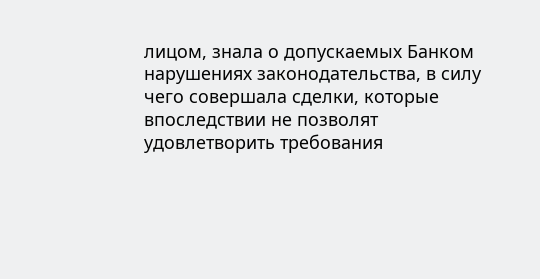лицом, знала о допускаемых Банком нарушениях законодательства, в силу чего совершала сделки, которые впоследствии не позволят удовлетворить требования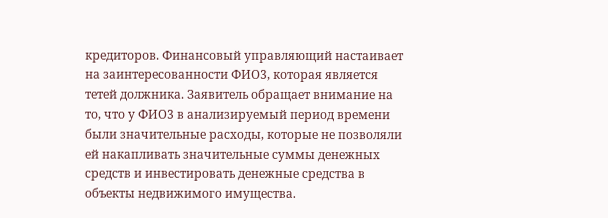кредиторов. Финансовый управляющий настаивает на заинтересованности ФИО3, которая является тетей должника. Заявитель обращает внимание на то, что у ФИО3 в анализируемый период времени были значительные расходы, которые не позволяли ей накапливать значительные суммы денежных средств и инвестировать денежные средства в объекты недвижимого имущества.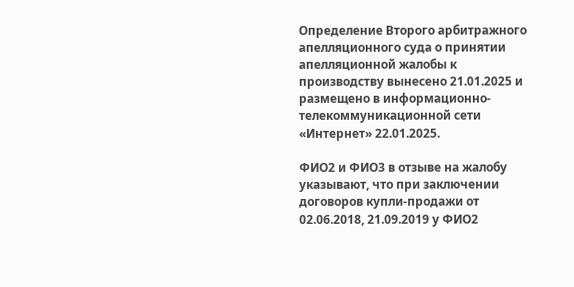Определение Второго арбитражного апелляционного суда о принятии апелляционной жалобы к производству вынесено 21.01.2025 и размещено в информационно-телекоммуникационной сети «Интернет» 22.01.2025.

ФИО2 и ФИО3 в отзыве на жалобу указывают, что при заключении договоров купли-продажи от 02.06.2018, 21.09.2019 у ФИО2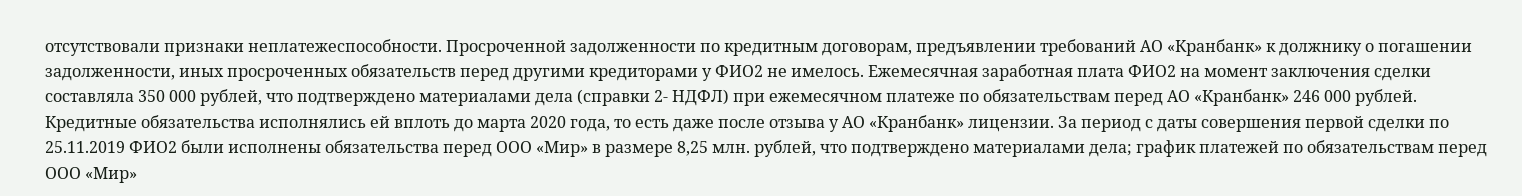отсутствовали признаки неплатежеспособности. Просроченной задолженности по кредитным договорам, предъявлении требований АО «Кранбанк» к должнику о погашении задолженности, иных просроченных обязательств перед другими кредиторами у ФИО2 не имелось. Ежемесячная заработная плата ФИО2 на момент заключения сделки составляла 350 000 рублей, что подтверждено материалами дела (справки 2- НДФЛ) при ежемесячном платеже по обязательствам перед АО «Кранбанк» 246 000 рублей. Кредитные обязательства исполнялись ей вплоть до марта 2020 года, то есть даже после отзыва у АО «Кранбанк» лицензии. За период с даты совершения первой сделки по 25.11.2019 ФИО2 были исполнены обязательства перед ООО «Мир» в размере 8,25 млн. рублей, что подтверждено материалами дела; график платежей по обязательствам перед ООО «Мир»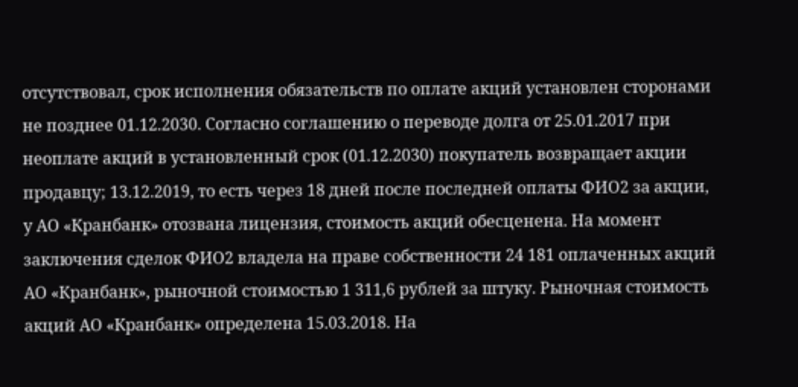отсутствовал, срок исполнения обязательств по оплате акций установлен сторонами не позднее 01.12.2030. Согласно соглашению о переводе долга от 25.01.2017 при неоплате акций в установленный срок (01.12.2030) покупатель возвращает акции продавцу; 13.12.2019, то есть через 18 дней после последней оплаты ФИО2 за акции, у АО «Кранбанк» отозвана лицензия, стоимость акций обесценена. На момент заключения сделок ФИО2 владела на праве собственности 24 181 оплаченных акций АО «Кранбанк», рыночной стоимостью 1 311,6 рублей за штуку. Рыночная стоимость акций АО «Кранбанк» определена 15.03.2018. На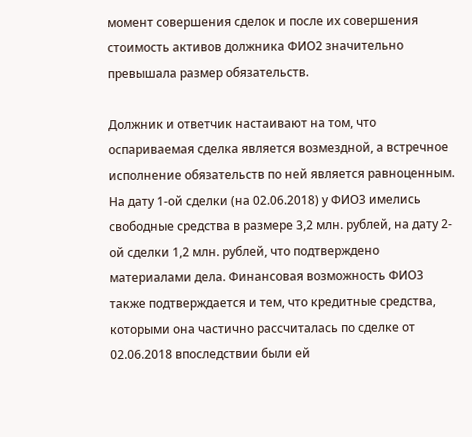момент совершения сделок и после их совершения стоимость активов должника ФИО2 значительно превышала размер обязательств.

Должник и ответчик настаивают на том, что оспариваемая сделка является возмездной, а встречное исполнение обязательств по ней является равноценным. На дату 1-ой сделки (на 02.06.2018) у ФИО3 имелись свободные средства в размере 3,2 млн. рублей, на дату 2-ой сделки 1,2 млн. рублей, что подтверждено материалами дела. Финансовая возможность ФИО3 также подтверждается и тем, что кредитные средства, которыми она частично рассчиталась по сделке от 02.06.2018 впоследствии были ей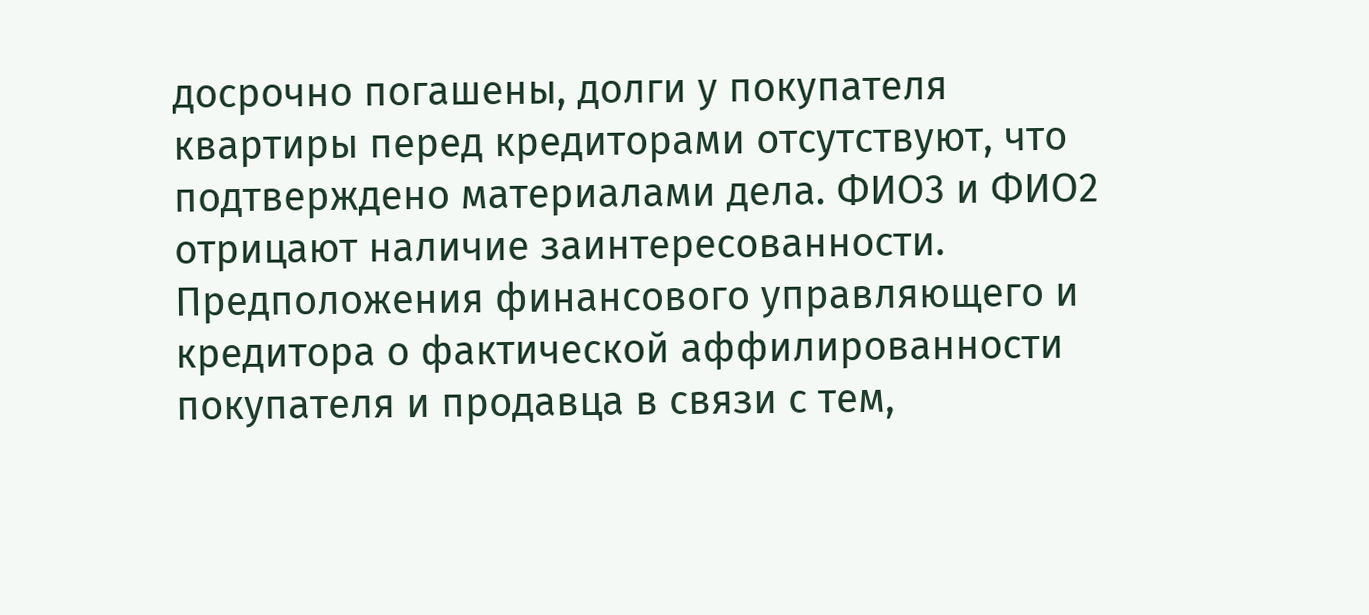досрочно погашены, долги у покупателя квартиры перед кредиторами отсутствуют, что подтверждено материалами дела. ФИО3 и ФИО2 отрицают наличие заинтересованности. Предположения финансового управляющего и кредитора о фактической аффилированности покупателя и продавца в связи с тем,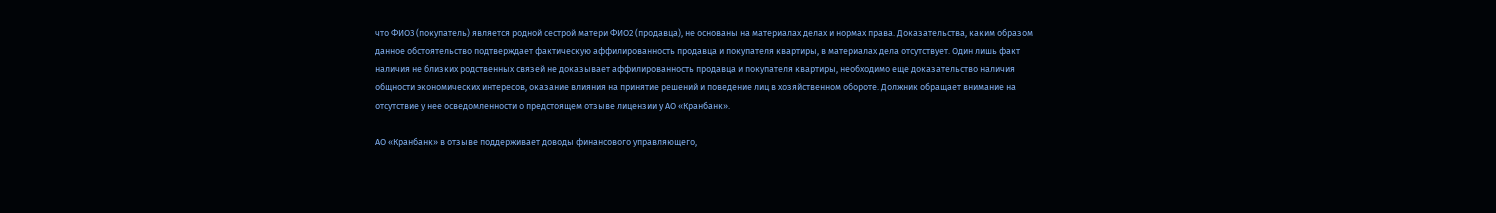что ФИО3 (покупатель) является родной сестрой матери ФИО2 (продавца), не основаны на материалах делах и нормах права. Доказательства, каким образом данное обстоятельство подтверждает фактическую аффилированность продавца и покупателя квартиры, в материалах дела отсутствует. Один лишь факт наличия не близких родственных связей не доказывает аффилированность продавца и покупателя квартиры, необходимо еще доказательство наличия общности экономических интересов, оказание влияния на принятие решений и поведение лиц в хозяйственном обороте. Должник обращает внимание на отсутствие у нее осведомленности о предстоящем отзыве лицензии у АО «Кранбанк».

АО «Кранбанк» в отзыве поддерживает доводы финансового управляющего,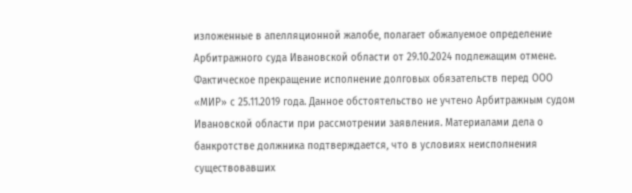изложенные в апелляционной жалобе, полагает обжалуемое определение Арбитражного суда Ивановской области от 29.10.2024 подлежащим отмене. Фактическое прекращение исполнение долговых обязательств перед ООО «МИР» с 25.11.2019 года. Данное обстоятельство не учтено Арбитражным судом Ивановской области при рассмотрении заявления. Материалами дела о банкротстве должника подтверждается, что в условиях неисполнения существовавших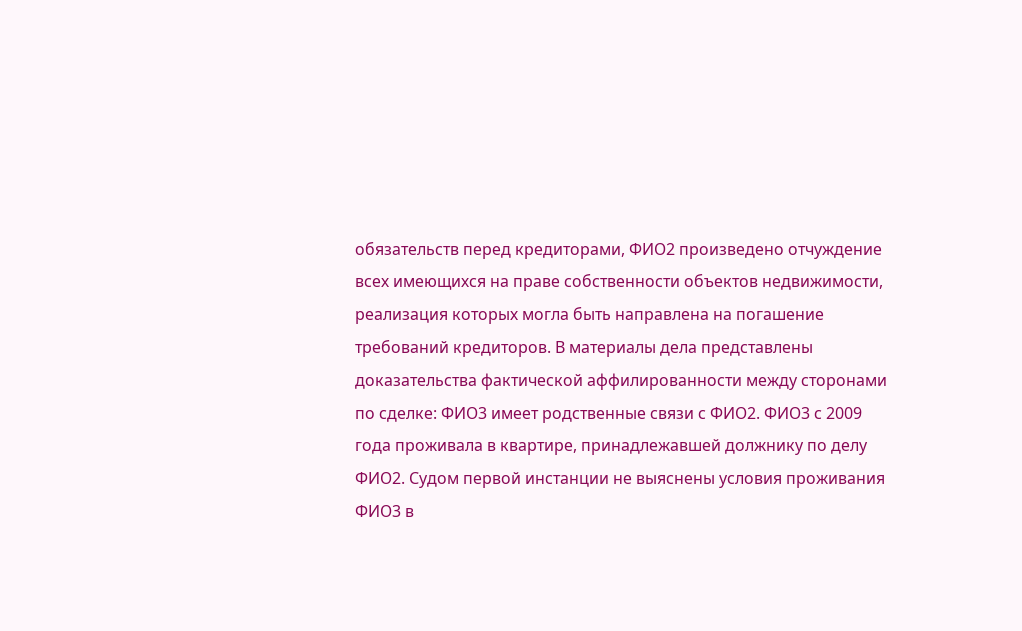обязательств перед кредиторами, ФИО2 произведено отчуждение всех имеющихся на праве собственности объектов недвижимости, реализация которых могла быть направлена на погашение требований кредиторов. В материалы дела представлены доказательства фактической аффилированности между сторонами по сделке: ФИО3 имеет родственные связи с ФИО2. ФИО3 с 2009 года проживала в квартире, принадлежавшей должнику по делу ФИО2. Судом первой инстанции не выяснены условия проживания ФИО3 в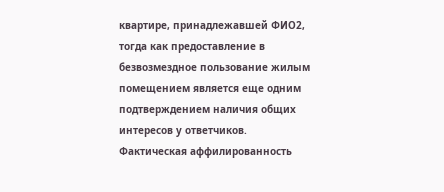квартире, принадлежавшей ФИО2, тогда как предоставление в безвозмездное пользование жилым помещением является еще одним подтверждением наличия общих интересов у ответчиков. Фактическая аффилированность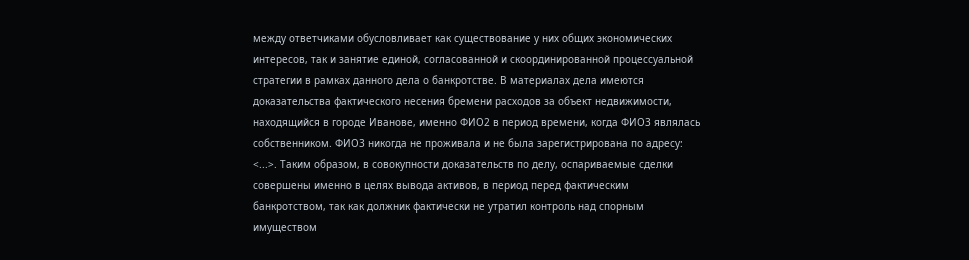между ответчиками обусловливает как существование у них общих экономических интересов, так и занятие единой, согласованной и скоординированной процессуальной стратегии в рамках данного дела о банкротстве. В материалах дела имеются доказательства фактического несения бремени расходов за объект недвижимости, находящийся в городе Иванове, именно ФИО2 в период времени, когда ФИО3 являлась собственником. ФИО3 никогда не проживала и не была зарегистрирована по адресу: <...>. Таким образом, в совокупности доказательств по делу, оспариваемые сделки совершены именно в целях вывода активов, в период перед фактическим банкротством, так как должник фактически не утратил контроль над спорным имуществом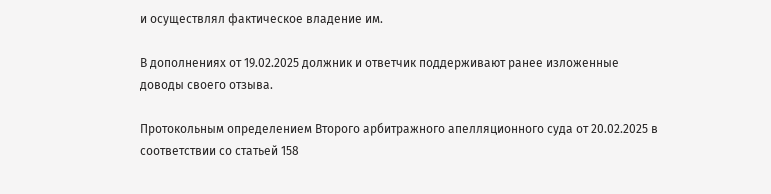и осуществлял фактическое владение им.

В дополнениях от 19.02.2025 должник и ответчик поддерживают ранее изложенные доводы своего отзыва.

Протокольным определением Второго арбитражного апелляционного суда от 20.02.2025 в соответствии со статьей 158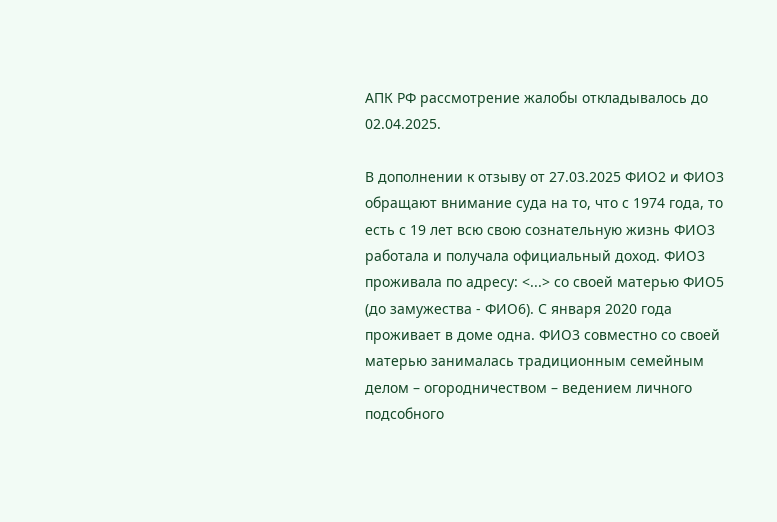АПК РФ рассмотрение жалобы откладывалось до 02.04.2025.

В дополнении к отзыву от 27.03.2025 ФИО2 и ФИО3 обращают внимание суда на то, что с 1974 года, то есть с 19 лет всю свою сознательную жизнь ФИО3 работала и получала официальный доход. ФИО3 проживала по адресу: <...> со своей матерью ФИО5 (до замужества - ФИО6). С января 2020 года проживает в доме одна. ФИО3 совместно со своей матерью занималась традиционным семейным делом – огородничеством – ведением личного подсобного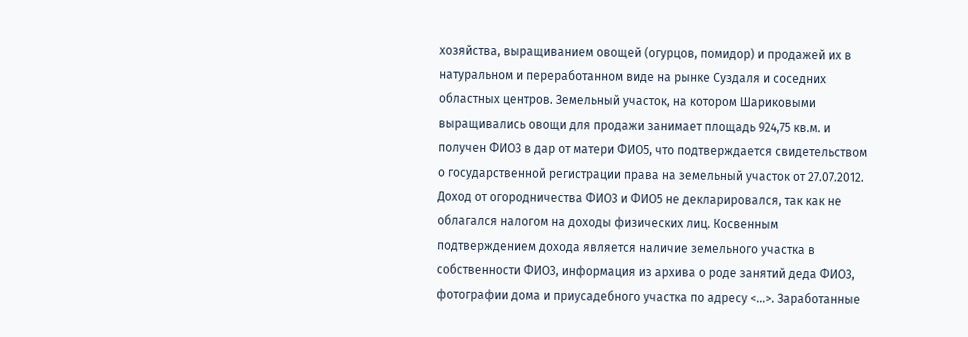хозяйства, выращиванием овощей (огурцов, помидор) и продажей их в натуральном и переработанном виде на рынке Суздаля и соседних областных центров. Земельный участок, на котором Шариковыми выращивались овощи для продажи занимает площадь 924,75 кв.м. и получен ФИО3 в дар от матери ФИО5, что подтверждается свидетельством о государственной регистрации права на земельный участок от 27.07.2012. Доход от огородничества ФИО3 и ФИО5 не декларировался, так как не облагался налогом на доходы физических лиц. Косвенным подтверждением дохода является наличие земельного участка в собственности ФИО3, информация из архива о роде занятий деда ФИО3, фотографии дома и приусадебного участка по адресу <...>. Заработанные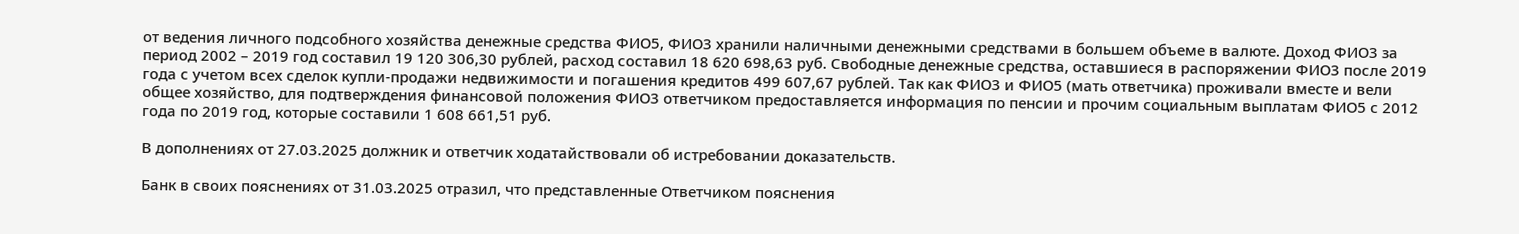от ведения личного подсобного хозяйства денежные средства ФИО5, ФИО3 хранили наличными денежными средствами в большем объеме в валюте. Доход ФИО3 за период 2002 – 2019 год составил 19 120 306,30 рублей, расход составил 18 620 698,63 руб. Свободные денежные средства, оставшиеся в распоряжении ФИО3 после 2019 года с учетом всех сделок купли-продажи недвижимости и погашения кредитов 499 607,67 рублей. Так как ФИО3 и ФИО5 (мать ответчика) проживали вместе и вели общее хозяйство, для подтверждения финансовой положения ФИО3 ответчиком предоставляется информация по пенсии и прочим социальным выплатам ФИО5 с 2012 года по 2019 год, которые составили 1 608 661,51 руб.

В дополнениях от 27.03.2025 должник и ответчик ходатайствовали об истребовании доказательств.

Банк в своих пояснениях от 31.03.2025 отразил, что представленные Ответчиком пояснения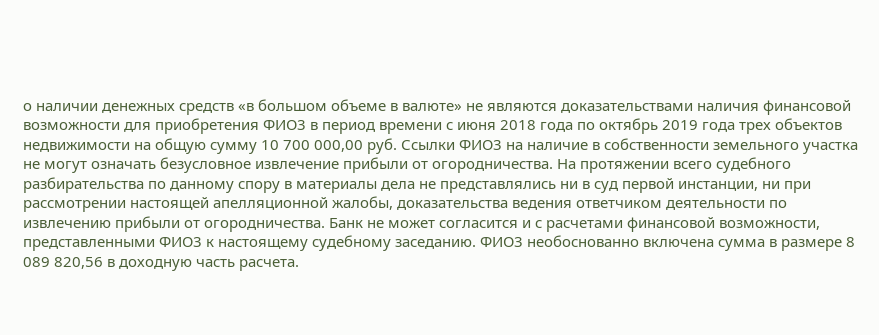о наличии денежных средств «в большом объеме в валюте» не являются доказательствами наличия финансовой возможности для приобретения ФИО3 в период времени с июня 2018 года по октябрь 2019 года трех объектов недвижимости на общую сумму 10 700 000,00 руб. Ссылки ФИО3 на наличие в собственности земельного участка не могут означать безусловное извлечение прибыли от огородничества. На протяжении всего судебного разбирательства по данному спору в материалы дела не представлялись ни в суд первой инстанции, ни при рассмотрении настоящей апелляционной жалобы, доказательства ведения ответчиком деятельности по извлечению прибыли от огородничества. Банк не может согласится и с расчетами финансовой возможности, представленными ФИО3 к настоящему судебному заседанию. ФИО3 необоснованно включена сумма в размере 8 089 820,56 в доходную часть расчета.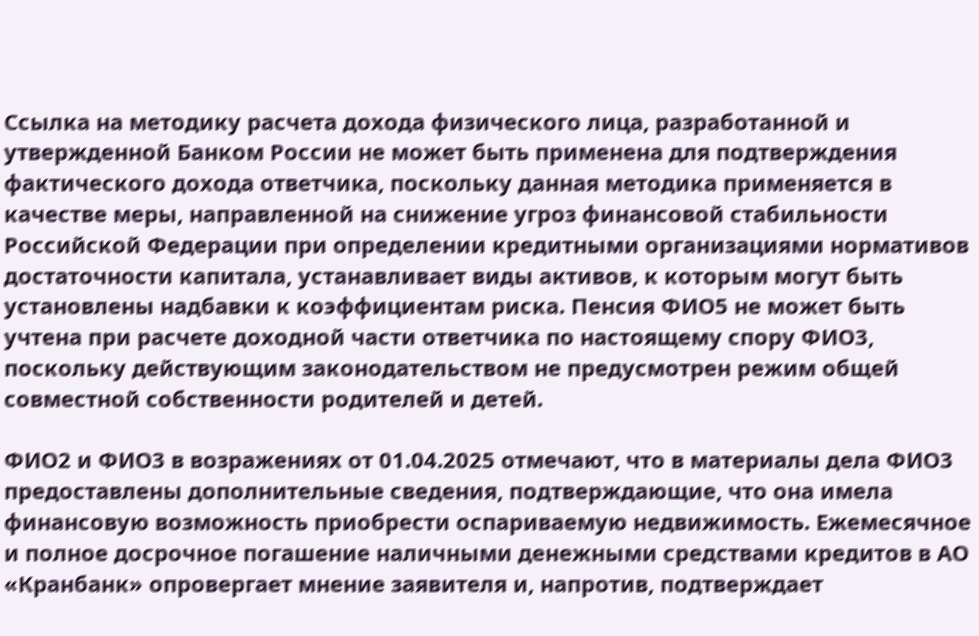Ссылка на методику расчета дохода физического лица, разработанной и утвержденной Банком России не может быть применена для подтверждения фактического дохода ответчика, поскольку данная методика применяется в качестве меры, направленной на снижение угроз финансовой стабильности Российской Федерации при определении кредитными организациями нормативов достаточности капитала, устанавливает виды активов, к которым могут быть установлены надбавки к коэффициентам риска. Пенсия ФИО5 не может быть учтена при расчете доходной части ответчика по настоящему спору ФИО3, поскольку действующим законодательством не предусмотрен режим общей совместной собственности родителей и детей.

ФИО2 и ФИО3 в возражениях от 01.04.2025 отмечают, что в материалы дела ФИО3 предоставлены дополнительные сведения, подтверждающие, что она имела финансовую возможность приобрести оспариваемую недвижимость. Ежемесячное и полное досрочное погашение наличными денежными средствами кредитов в АО «Кранбанк» опровергает мнение заявителя и, напротив, подтверждает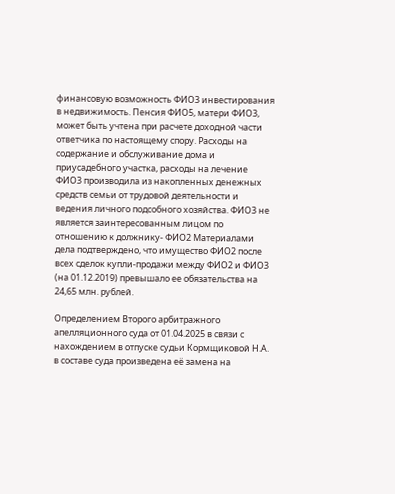финансовую возможность ФИО3 инвестирования в недвижимость. Пенсия ФИО5, матери ФИО3, может быть учтена при расчете доходной части ответчика по настоящему спору. Расходы на содержание и обслуживание дома и приусадебного участка, расходы на лечение ФИО3 производила из накопленных денежных средств семьи от трудовой деятельности и ведения личного подсобного хозяйства. ФИО3 не является заинтересованным лицом по отношению к должнику- ФИО2 Материалами дела подтверждено, что имущество ФИО2 после всех сделок купли-продажи между ФИО2 и ФИО3 (на 01.12.2019) превышало ее обязательства на 24,65 млн. рублей.

Определением Второго арбитражного апелляционного суда от 01.04.2025 в связи с нахождением в отпуске судьи Кормщиковой Н.А. в составе суда произведена её замена на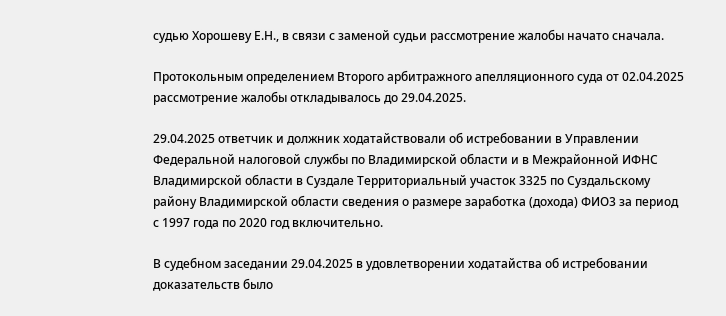судью Хорошеву Е.Н., в связи с заменой судьи рассмотрение жалобы начато сначала.

Протокольным определением Второго арбитражного апелляционного суда от 02.04.2025 рассмотрение жалобы откладывалось до 29.04.2025.

29.04.2025 ответчик и должник ходатайствовали об истребовании в Управлении Федеральной налоговой службы по Владимирской области и в Межрайонной ИФНС Владимирской области в Суздале Территориальный участок 3325 по Суздальскому району Владимирской области сведения о размере заработка (дохода) ФИО3 за период с 1997 года по 2020 год включительно.

В судебном заседании 29.04.2025 в удовлетворении ходатайства об истребовании доказательств было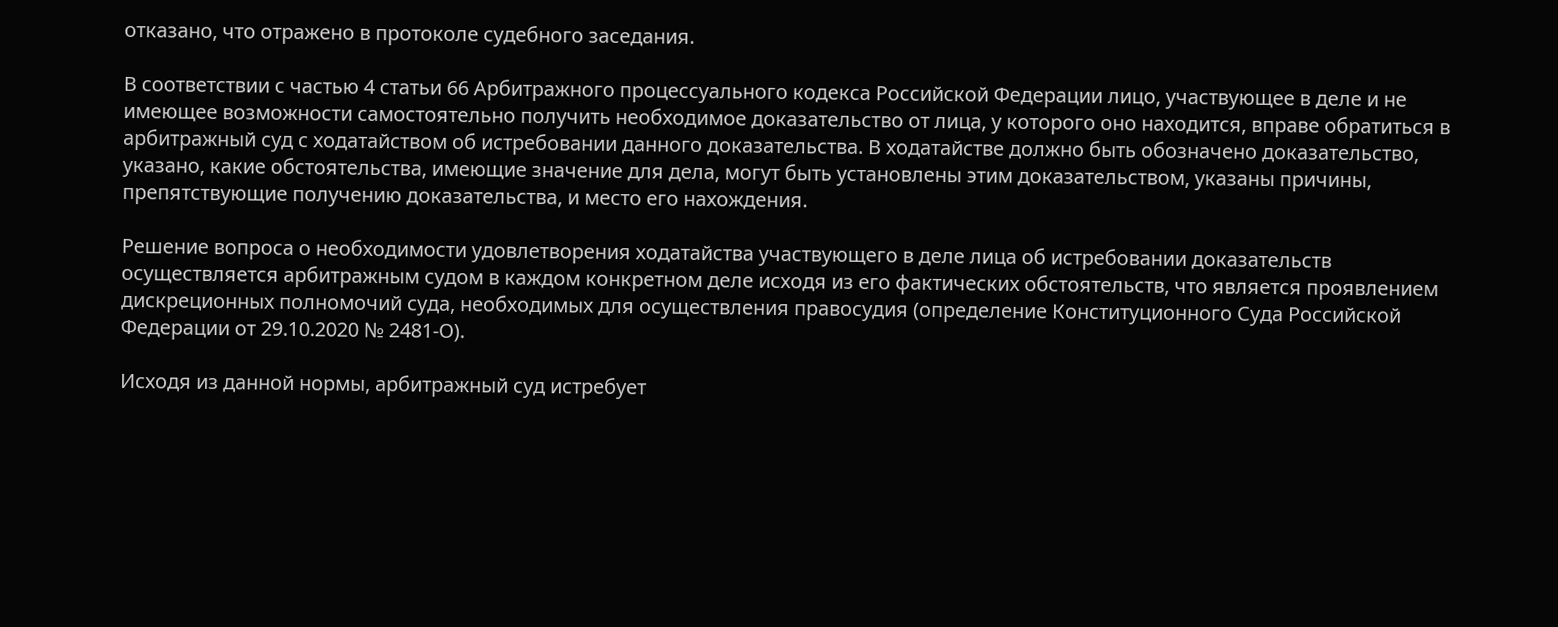отказано, что отражено в протоколе судебного заседания.

В соответствии с частью 4 статьи 66 Арбитражного процессуального кодекса Российской Федерации лицо, участвующее в деле и не имеющее возможности самостоятельно получить необходимое доказательство от лица, у которого оно находится, вправе обратиться в арбитражный суд с ходатайством об истребовании данного доказательства. В ходатайстве должно быть обозначено доказательство, указано, какие обстоятельства, имеющие значение для дела, могут быть установлены этим доказательством, указаны причины, препятствующие получению доказательства, и место его нахождения.

Решение вопроса о необходимости удовлетворения ходатайства участвующего в деле лица об истребовании доказательств осуществляется арбитражным судом в каждом конкретном деле исходя из его фактических обстоятельств, что является проявлением дискреционных полномочий суда, необходимых для осуществления правосудия (определение Конституционного Суда Российской Федерации от 29.10.2020 № 2481-О).

Исходя из данной нормы, арбитражный суд истребует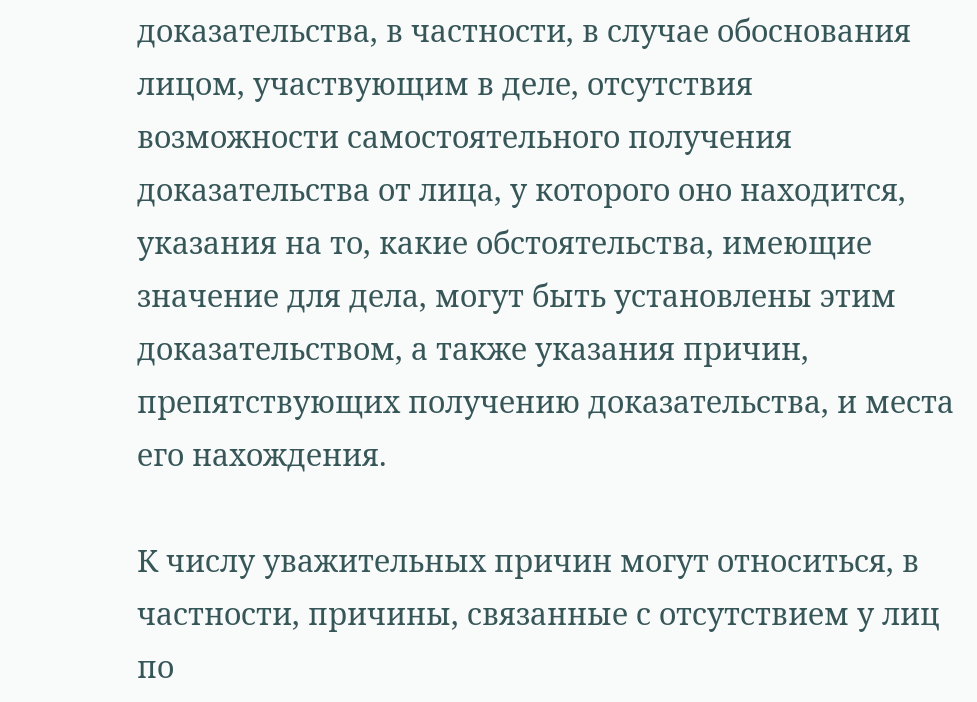доказательства, в частности, в случае обоснования лицом, участвующим в деле, отсутствия возможности самостоятельного получения доказательства от лица, у которого оно находится, указания на то, какие обстоятельства, имеющие значение для дела, могут быть установлены этим доказательством, а также указания причин, препятствующих получению доказательства, и места его нахождения.

К числу уважительных причин могут относиться, в частности, причины, связанные с отсутствием у лиц по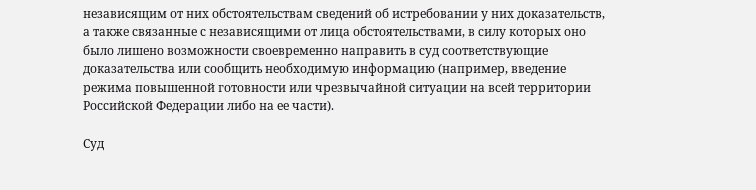независящим от них обстоятельствам сведений об истребовании у них доказательств, а также связанные с независящими от лица обстоятельствами, в силу которых оно было лишено возможности своевременно направить в суд соответствующие доказательства или сообщить необходимую информацию (например, введение режима повышенной готовности или чрезвычайной ситуации на всей территории Российской Федерации либо на ее части).

Суд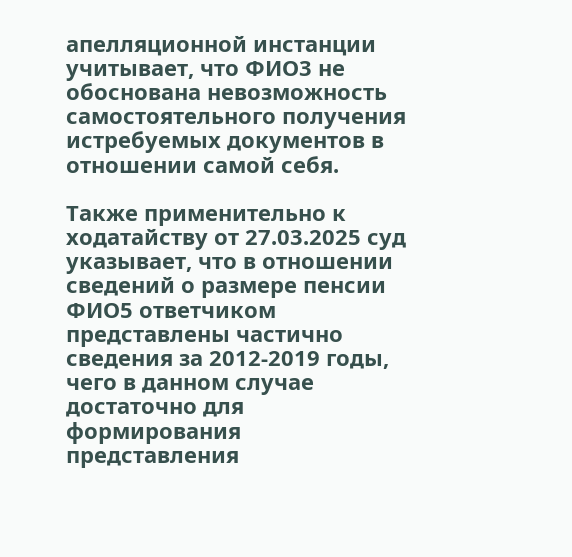апелляционной инстанции учитывает, что ФИО3 не обоснована невозможность самостоятельного получения истребуемых документов в отношении самой себя.

Также применительно к ходатайству от 27.03.2025 суд указывает, что в отношении сведений о размере пенсии ФИО5 ответчиком представлены частично сведения за 2012-2019 годы, чего в данном случае достаточно для формирования представления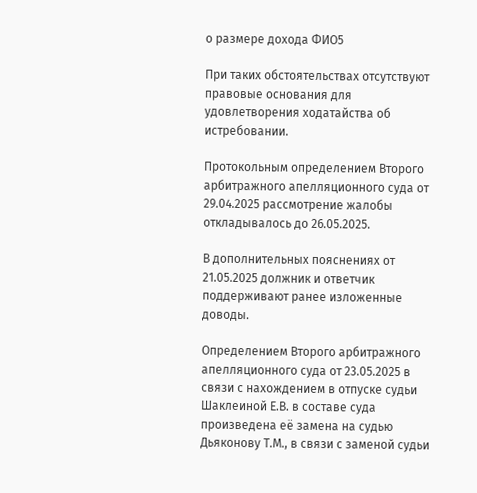о размере дохода ФИО5

При таких обстоятельствах отсутствуют правовые основания для удовлетворения ходатайства об истребовании.

Протокольным определением Второго арбитражного апелляционного суда от 29.04.2025 рассмотрение жалобы откладывалось до 26.05.2025.

В дополнительных пояснениях от 21.05.2025 должник и ответчик поддерживают ранее изложенные доводы.

Определением Второго арбитражного апелляционного суда от 23.05.2025 в связи с нахождением в отпуске судьи Шаклеиной Е.В. в составе суда произведена её замена на судью Дьяконову Т.М., в связи с заменой судьи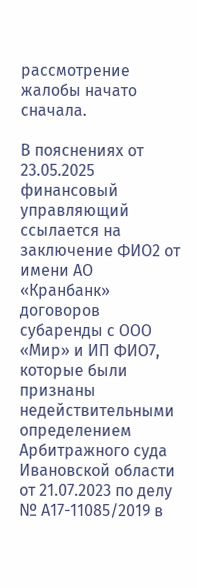рассмотрение жалобы начато сначала.

В пояснениях от 23.05.2025 финансовый управляющий ссылается на заключение ФИО2 от имени АО «Кранбанк» договоров субаренды с ООО «Мир» и ИП ФИО7, которые были признаны недействительными определением Арбитражного суда Ивановской области от 21.07.2023 по делу № А17-11085/2019 в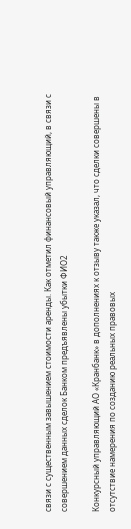связи с существенным завышением стоимости аренды. Как отметил финансовый управляющий, в связи с совершением данных сделок Банком предъявлены убытки ФИО2

Конкурсный управляющий АО «Кранбанк» в дополнениях к отзыву также указал, что сделки совершены в отсутствие намерения по созданию реальных правовых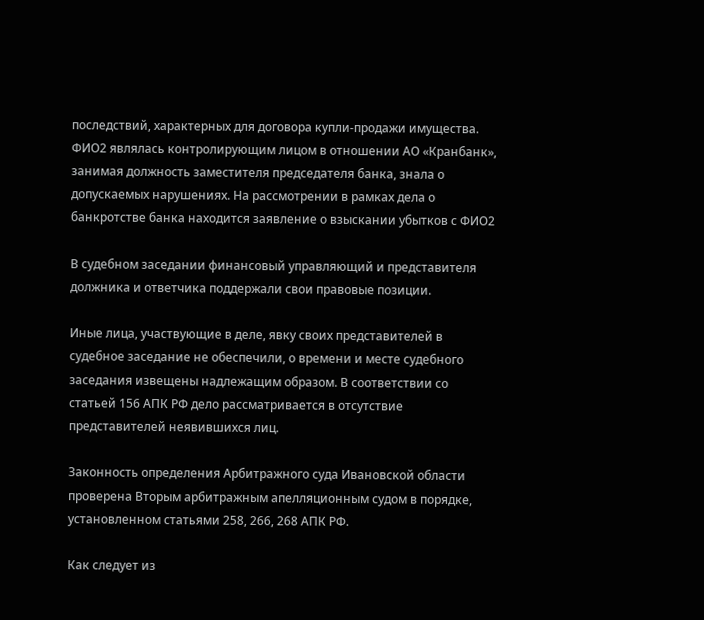последствий, характерных для договора купли-продажи имущества. ФИО2 являлась контролирующим лицом в отношении АО «Кранбанк», занимая должность заместителя председателя банка, знала о допускаемых нарушениях. На рассмотрении в рамках дела о банкротстве банка находится заявление о взыскании убытков с ФИО2

В судебном заседании финансовый управляющий и представителя должника и ответчика поддержали свои правовые позиции.

Иные лица, участвующие в деле, явку своих представителей в судебное заседание не обеспечили, о времени и месте судебного заседания извещены надлежащим образом. В соответствии со статьей 156 АПК РФ дело рассматривается в отсутствие представителей неявившихся лиц.

Законность определения Арбитражного суда Ивановской области проверена Вторым арбитражным апелляционным судом в порядке, установленном статьями 258, 266, 268 АПК РФ.

Как следует из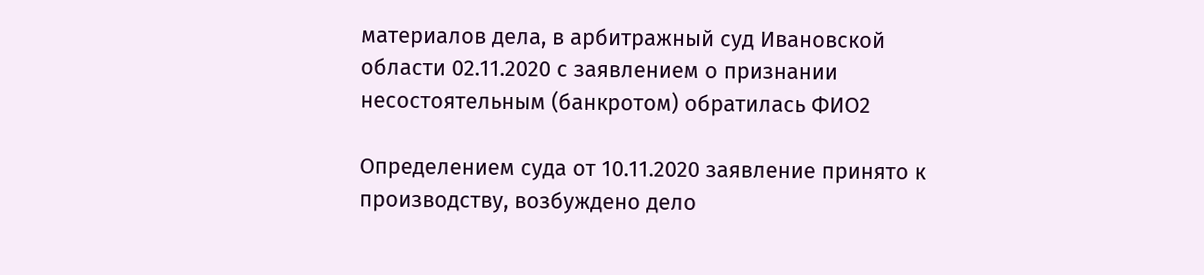материалов дела, в арбитражный суд Ивановской области 02.11.2020 с заявлением о признании несостоятельным (банкротом) обратилась ФИО2

Определением суда от 10.11.2020 заявление принято к производству, возбуждено дело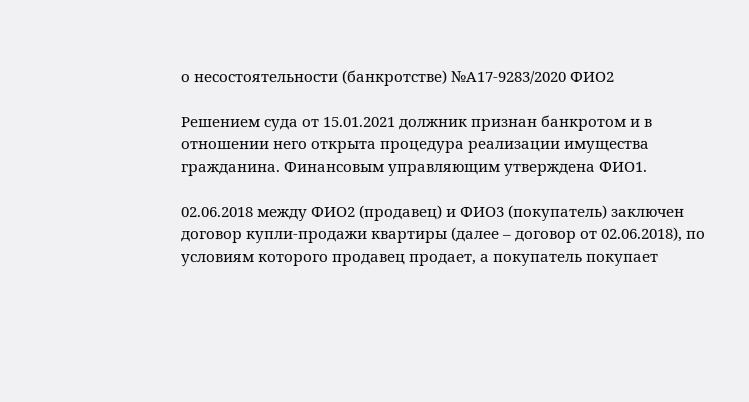о несостоятельности (банкротстве) №А17-9283/2020 ФИО2

Решением суда от 15.01.2021 должник признан банкротом и в отношении него открыта процедура реализации имущества гражданина. Финансовым управляющим утверждена ФИО1.

02.06.2018 между ФИО2 (продавец) и ФИО3 (покупатель) заключен договор купли-продажи квартиры (далее – договор от 02.06.2018), по условиям которого продавец продает, а покупатель покупает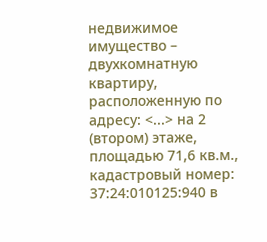недвижимое имущество – двухкомнатную квартиру, расположенную по адресу: <...> на 2 (втором) этаже, площадью 71,6 кв.м., кадастровый номер: 37:24:010125:940 в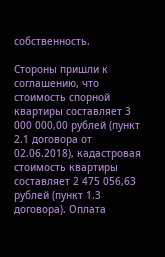собственность.

Стороны пришли к соглашению, что стоимость спорной квартиры составляет 3 000 000,00 рублей (пункт 2.1 договора от 02.06.2018), кадастровая стоимость квартиры составляет 2 475 056,63 рублей (пункт 1.3 договора). Оплата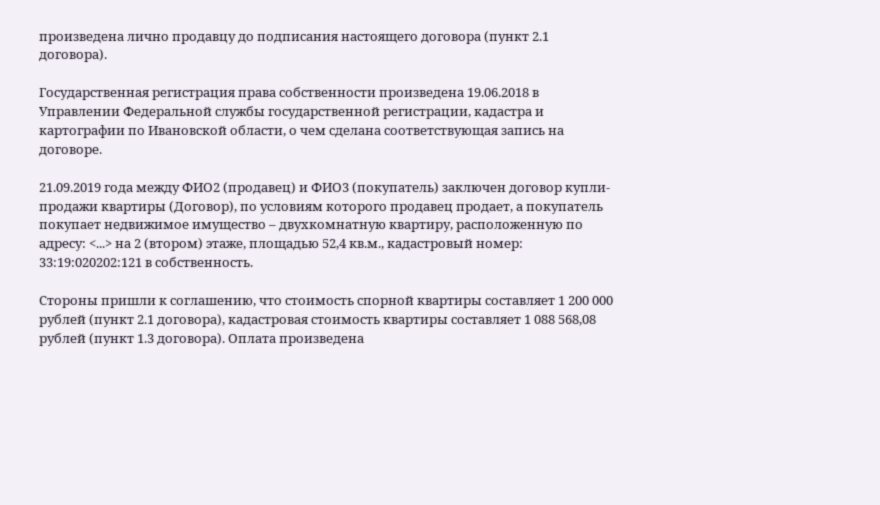произведена лично продавцу до подписания настоящего договора (пункт 2.1 договора).

Государственная регистрация права собственности произведена 19.06.2018 в Управлении Федеральной службы государственной регистрации, кадастра и картографии по Ивановской области, о чем сделана соответствующая запись на договоре.

21.09.2019 года между ФИО2 (продавец) и ФИО3 (покупатель) заключен договор купли-продажи квартиры (Договор), по условиям которого продавец продает, а покупатель покупает недвижимое имущество – двухкомнатную квартиру, расположенную по адресу: <...> на 2 (втором) этаже, площадью 52,4 кв.м., кадастровый номер: 33:19:020202:121 в собственность.

Стороны пришли к соглашению, что стоимость спорной квартиры составляет 1 200 000 рублей (пункт 2.1 договора), кадастровая стоимость квартиры составляет 1 088 568,08 рублей (пункт 1.3 договора). Оплата произведена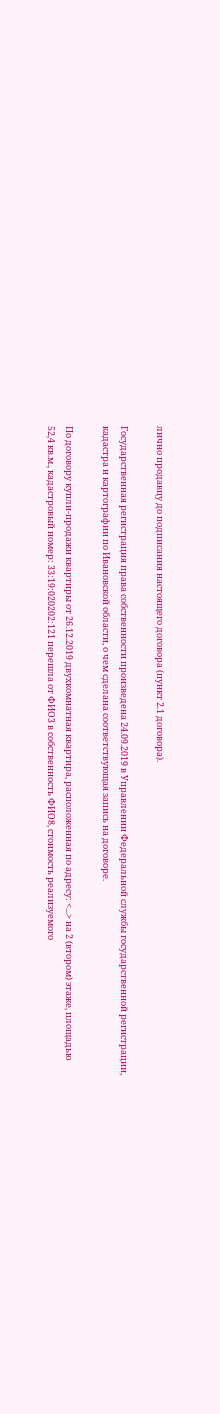лично продавцу до подписания настоящего договора (пункт 2.1 договора).

Государственная регистрация права собственности произведена 24.09.2019 в Управлении Федеральной службы государственной регистрации, кадастра и картографии по Ивановской области, о чем сделана соответствующая запись на договоре.

По договору купли-продажи квартиры от 26.12.2019 двухкомнатная квартира, расположенная по адресу: <...> на 2 (втором) этаже, площадью 52,4 кв.м., кадастровый номер: 33:19:020202:121 перешла от ФИО3 в собственность ФИО8, стоимость реализуемого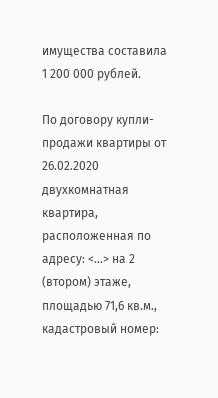имущества составила 1 200 000 рублей.

По договору купли-продажи квартиры от 26.02.2020 двухкомнатная квартира, расположенная по адресу: <...> на 2 (втором) этаже, площадью 71,6 кв.м., кадастровый номер: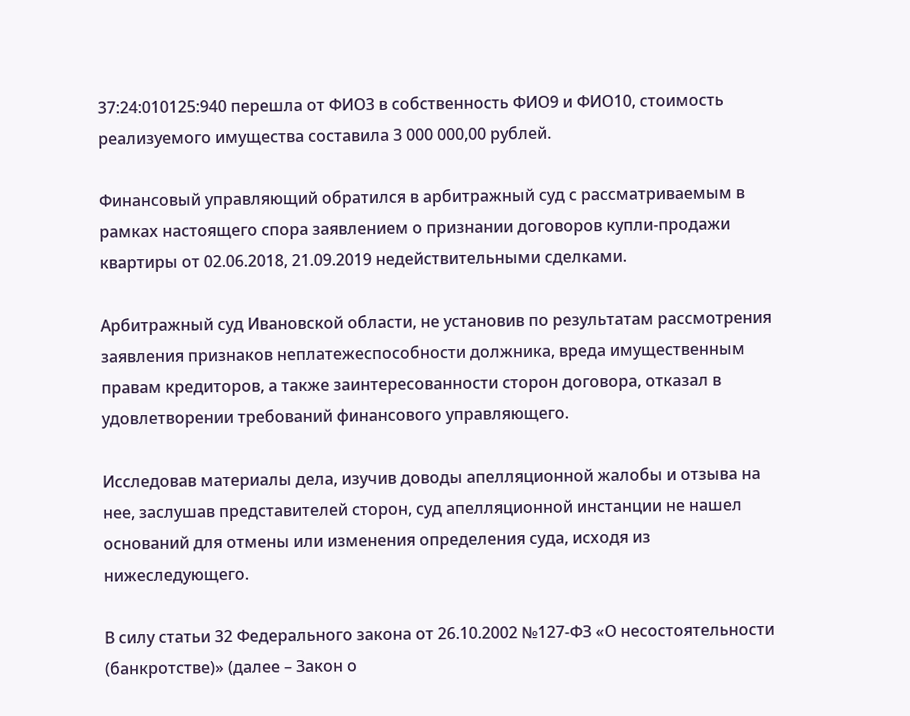37:24:010125:940 перешла от ФИО3 в собственность ФИО9 и ФИО10, стоимость реализуемого имущества составила 3 000 000,00 рублей.

Финансовый управляющий обратился в арбитражный суд с рассматриваемым в рамках настоящего спора заявлением о признании договоров купли-продажи квартиры от 02.06.2018, 21.09.2019 недействительными сделками.

Арбитражный суд Ивановской области, не установив по результатам рассмотрения заявления признаков неплатежеспособности должника, вреда имущественным правам кредиторов, а также заинтересованности сторон договора, отказал в удовлетворении требований финансового управляющего.

Исследовав материалы дела, изучив доводы апелляционной жалобы и отзыва на нее, заслушав представителей сторон, суд апелляционной инстанции не нашел оснований для отмены или изменения определения суда, исходя из нижеследующего.

В силу статьи 32 Федерального закона от 26.10.2002 №127-ФЗ «О несостоятельности (банкротстве)» (далее – Закон о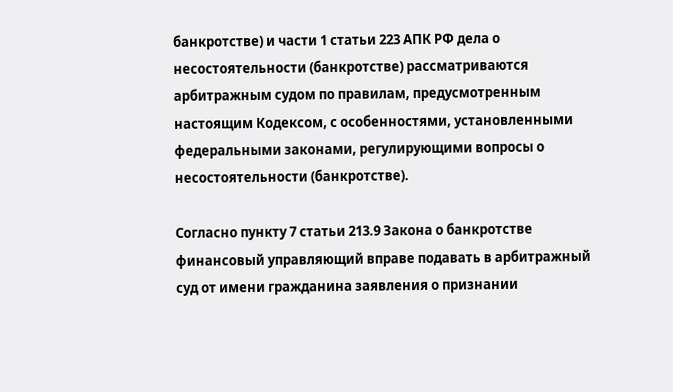банкротстве) и части 1 статьи 223 АПК РФ дела о несостоятельности (банкротстве) рассматриваются арбитражным судом по правилам, предусмотренным настоящим Кодексом, с особенностями, установленными федеральными законами, регулирующими вопросы о несостоятельности (банкротстве).

Согласно пункту 7 статьи 213.9 Закона о банкротстве финансовый управляющий вправе подавать в арбитражный суд от имени гражданина заявления о признании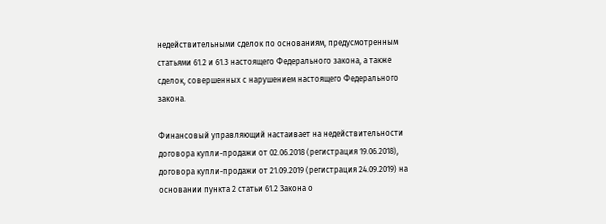недействительными сделок по основаниям, предусмотренным статьями 61.2 и 61.3 настоящего Федерального закона, а также сделок, совершенных с нарушением настоящего Федерального закона.

Финансовый управляющий настаивает на недействительности договора купли-продажи от 02.06.2018 (регистрация 19.06.2018), договора купли-продажи от 21.09.2019 (регистрация 24.09.2019) на основании пункта 2 статьи 61.2 Закона о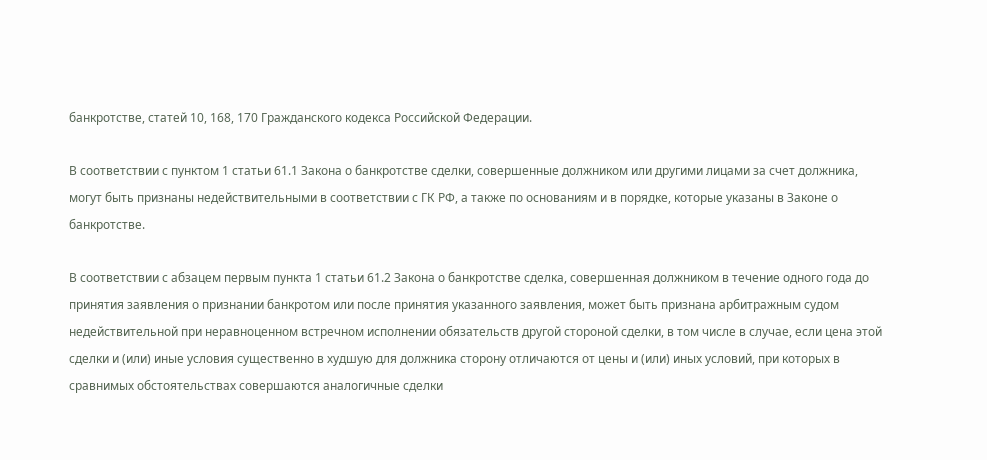банкротстве, статей 10, 168, 170 Гражданского кодекса Российской Федерации.

В соответствии с пунктом 1 статьи 61.1 Закона о банкротстве сделки, совершенные должником или другими лицами за счет должника, могут быть признаны недействительными в соответствии с ГК РФ, а также по основаниям и в порядке, которые указаны в Законе о банкротстве.

В соответствии с абзацем первым пункта 1 статьи 61.2 Закона о банкротстве сделка, совершенная должником в течение одного года до принятия заявления о признании банкротом или после принятия указанного заявления, может быть признана арбитражным судом недействительной при неравноценном встречном исполнении обязательств другой стороной сделки, в том числе в случае, если цена этой сделки и (или) иные условия существенно в худшую для должника сторону отличаются от цены и (или) иных условий, при которых в сравнимых обстоятельствах совершаются аналогичные сделки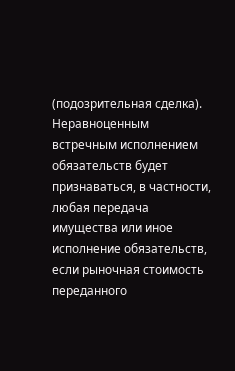(подозрительная сделка). Неравноценным встречным исполнением обязательств будет признаваться, в частности, любая передача имущества или иное исполнение обязательств, если рыночная стоимость переданного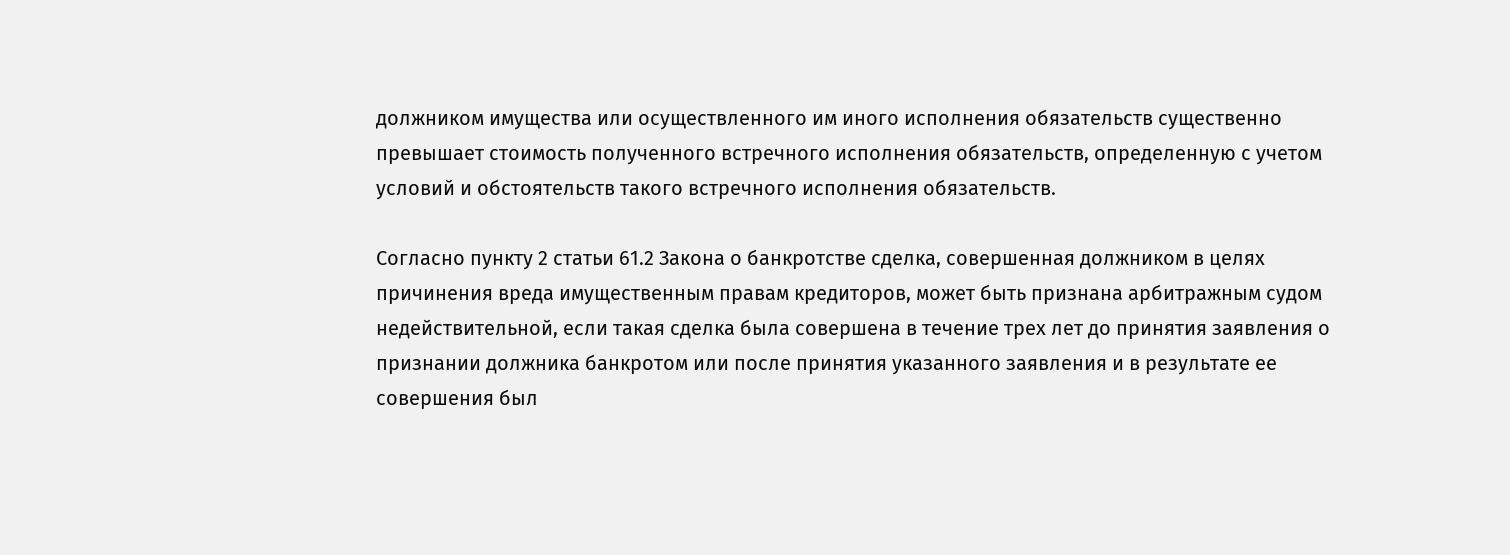должником имущества или осуществленного им иного исполнения обязательств существенно превышает стоимость полученного встречного исполнения обязательств, определенную с учетом условий и обстоятельств такого встречного исполнения обязательств.

Согласно пункту 2 статьи 61.2 Закона о банкротстве сделка, совершенная должником в целях причинения вреда имущественным правам кредиторов, может быть признана арбитражным судом недействительной, если такая сделка была совершена в течение трех лет до принятия заявления о признании должника банкротом или после принятия указанного заявления и в результате ее совершения был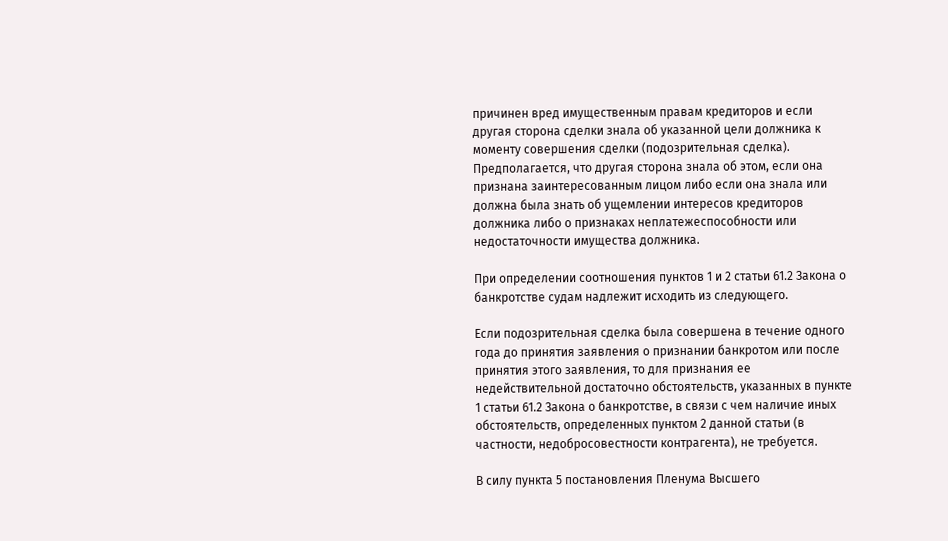причинен вред имущественным правам кредиторов и если другая сторона сделки знала об указанной цели должника к моменту совершения сделки (подозрительная сделка). Предполагается, что другая сторона знала об этом, если она признана заинтересованным лицом либо если она знала или должна была знать об ущемлении интересов кредиторов должника либо о признаках неплатежеспособности или недостаточности имущества должника.

При определении соотношения пунктов 1 и 2 статьи 61.2 Закона о банкротстве судам надлежит исходить из следующего.

Если подозрительная сделка была совершена в течение одного года до принятия заявления о признании банкротом или после принятия этого заявления, то для признания ее недействительной достаточно обстоятельств, указанных в пункте 1 статьи 61.2 Закона о банкротстве, в связи с чем наличие иных обстоятельств, определенных пунктом 2 данной статьи (в частности, недобросовестности контрагента), не требуется.

В силу пункта 5 постановления Пленума Высшего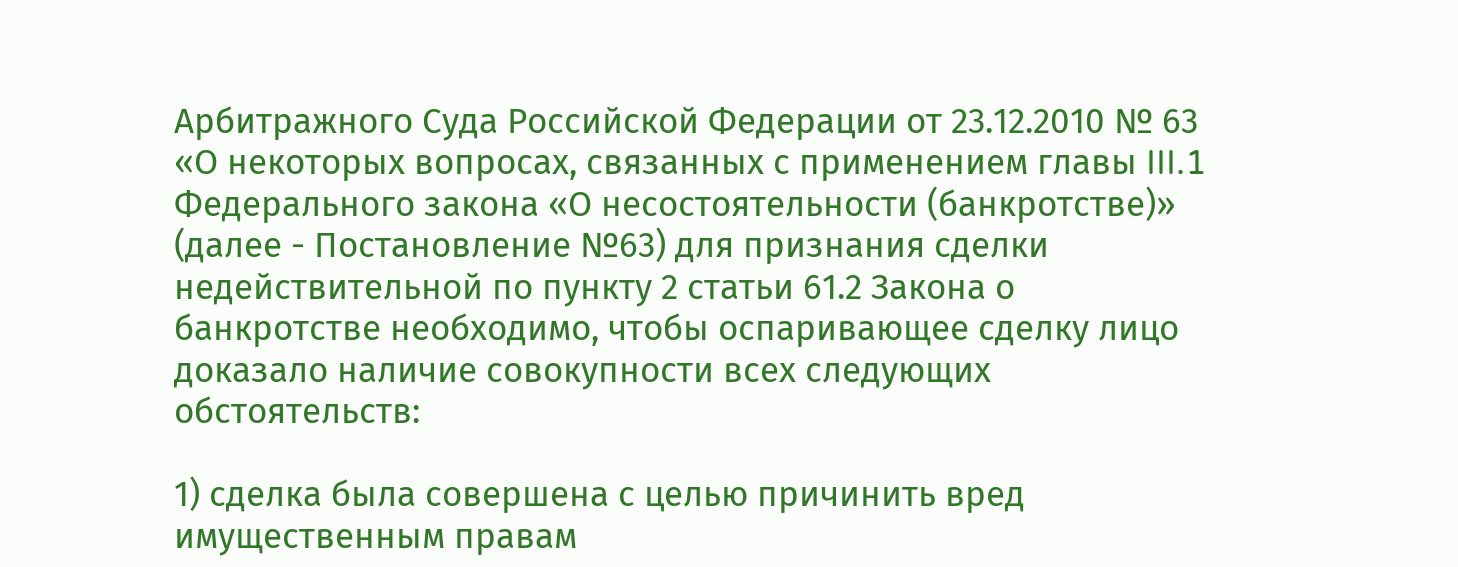Арбитражного Суда Российской Федерации от 23.12.2010 № 63 «О некоторых вопросах, связанных с применением главы III.1 Федерального закона «О несостоятельности (банкротстве)» (далее - Постановление №63) для признания сделки недействительной по пункту 2 статьи 61.2 Закона о банкротстве необходимо, чтобы оспаривающее сделку лицо доказало наличие совокупности всех следующих обстоятельств:

1) сделка была совершена с целью причинить вред имущественным правам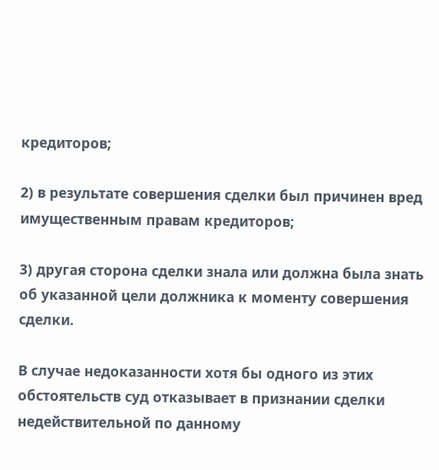кредиторов;

2) в результате совершения сделки был причинен вред имущественным правам кредиторов;

3) другая сторона сделки знала или должна была знать об указанной цели должника к моменту совершения сделки.

В случае недоказанности хотя бы одного из этих обстоятельств суд отказывает в признании сделки недействительной по данному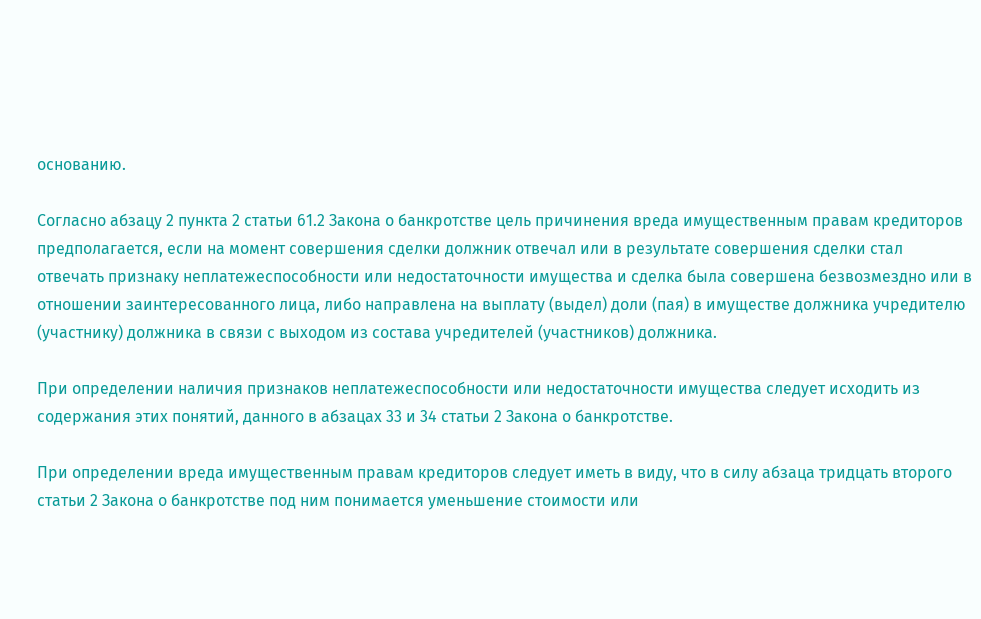основанию.

Согласно абзацу 2 пункта 2 статьи 61.2 Закона о банкротстве цель причинения вреда имущественным правам кредиторов предполагается, если на момент совершения сделки должник отвечал или в результате совершения сделки стал отвечать признаку неплатежеспособности или недостаточности имущества и сделка была совершена безвозмездно или в отношении заинтересованного лица, либо направлена на выплату (выдел) доли (пая) в имуществе должника учредителю (участнику) должника в связи с выходом из состава учредителей (участников) должника.

При определении наличия признаков неплатежеспособности или недостаточности имущества следует исходить из содержания этих понятий, данного в абзацах 33 и 34 статьи 2 Закона о банкротстве.

При определении вреда имущественным правам кредиторов следует иметь в виду, что в силу абзаца тридцать второго статьи 2 Закона о банкротстве под ним понимается уменьшение стоимости или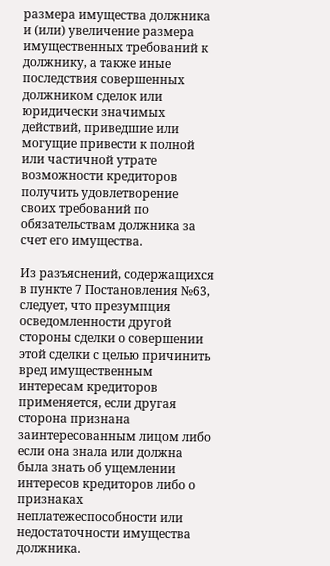размера имущества должника и (или) увеличение размера имущественных требований к должнику, а также иные последствия совершенных должником сделок или юридически значимых действий, приведшие или могущие привести к полной или частичной утрате возможности кредиторов получить удовлетворение своих требований по обязательствам должника за счет его имущества.

Из разъяснений, содержащихся в пункте 7 Постановления №63, следует, что презумпция осведомленности другой стороны сделки о совершении этой сделки с целью причинить вред имущественным интересам кредиторов применяется, если другая сторона признана заинтересованным лицом либо если она знала или должна была знать об ущемлении интересов кредиторов либо о признаках неплатежеспособности или недостаточности имущества должника.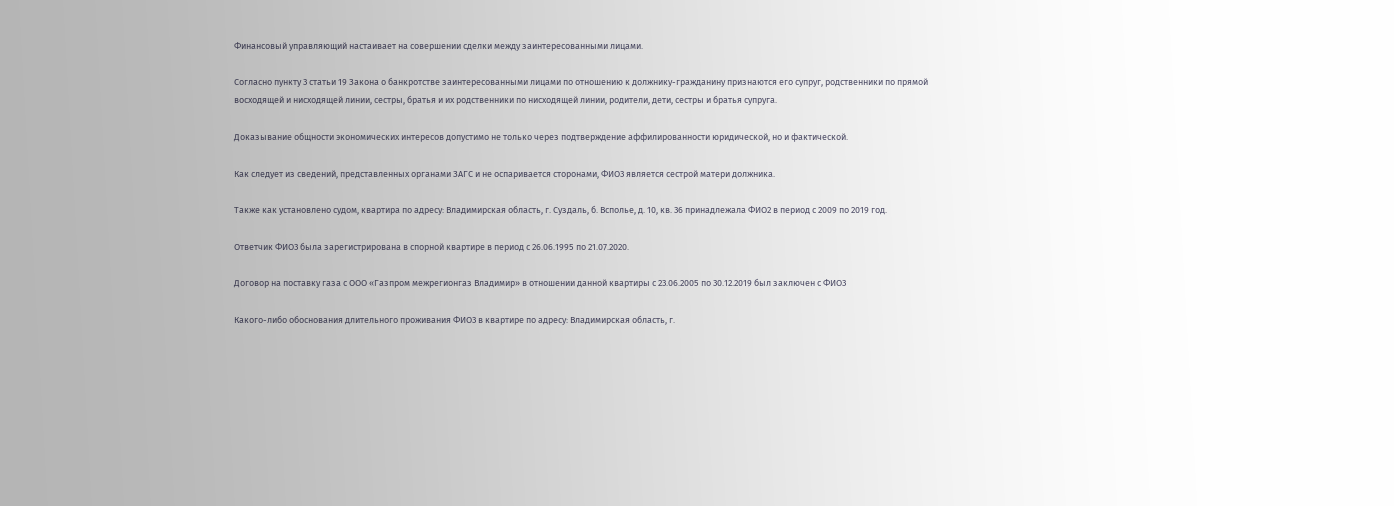Финансовый управляющий настаивает на совершении сделки между заинтересованными лицами.

Согласно пункту 3 статьи 19 Закона о банкротстве заинтересованными лицами по отношению к должнику-гражданину признаются его супруг, родственники по прямой восходящей и нисходящей линии, сестры, братья и их родственники по нисходящей линии, родители, дети, сестры и братья супруга.

Доказывание общности экономических интересов допустимо не только через подтверждение аффилированности юридической, но и фактической.

Как следует из сведений, представленных органами ЗАГС и не оспаривается сторонами, ФИО3 является сестрой матери должника.

Также как установлено судом, квартира по адресу: Владимирская область, г. Суздаль, б. Всполье, д. 10, кв. 36 принадлежала ФИО2 в период с 2009 по 2019 год.

Ответчик ФИО3 была зарегистрирована в спорной квартире в период с 26.06.1995 по 21.07.2020.

Договор на поставку газа с ООО «Газпром межрегионгаз Владимир» в отношении данной квартиры с 23.06.2005 по 30.12.2019 был заключен с ФИО3

Какого-либо обоснования длительного проживания ФИО3 в квартире по адресу: Владимирская область, г.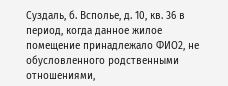Суздаль, б. Всполье, д. 10, кв. 36 в период, когда данное жилое помещение принадлежало ФИО2, не обусловленного родственными отношениями,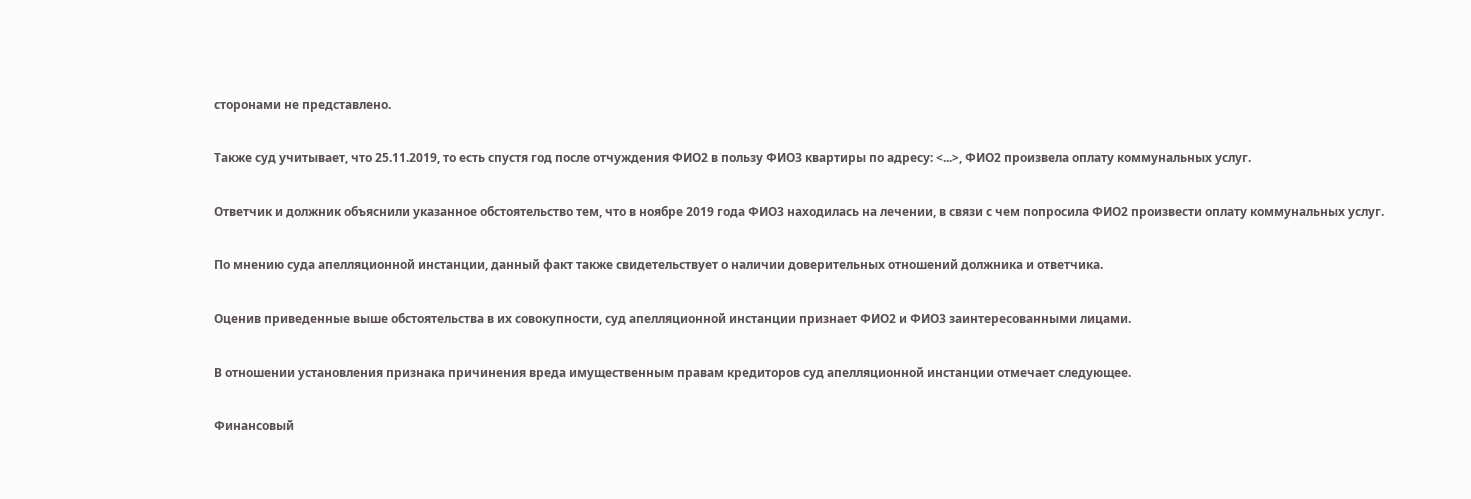сторонами не представлено.

Также суд учитывает, что 25.11.2019, то есть спустя год после отчуждения ФИО2 в пользу ФИО3 квартиры по адресу: <...>, ФИО2 произвела оплату коммунальных услуг.

Ответчик и должник объяснили указанное обстоятельство тем, что в ноябре 2019 года ФИО3 находилась на лечении, в связи с чем попросила ФИО2 произвести оплату коммунальных услуг.

По мнению суда апелляционной инстанции, данный факт также свидетельствует о наличии доверительных отношений должника и ответчика.

Оценив приведенные выше обстоятельства в их совокупности, суд апелляционной инстанции признает ФИО2 и ФИО3 заинтересованными лицами.

В отношении установления признака причинения вреда имущественным правам кредиторов суд апелляционной инстанции отмечает следующее.

Финансовый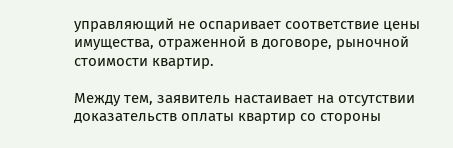управляющий не оспаривает соответствие цены имущества, отраженной в договоре, рыночной стоимости квартир.

Между тем, заявитель настаивает на отсутствии доказательств оплаты квартир со стороны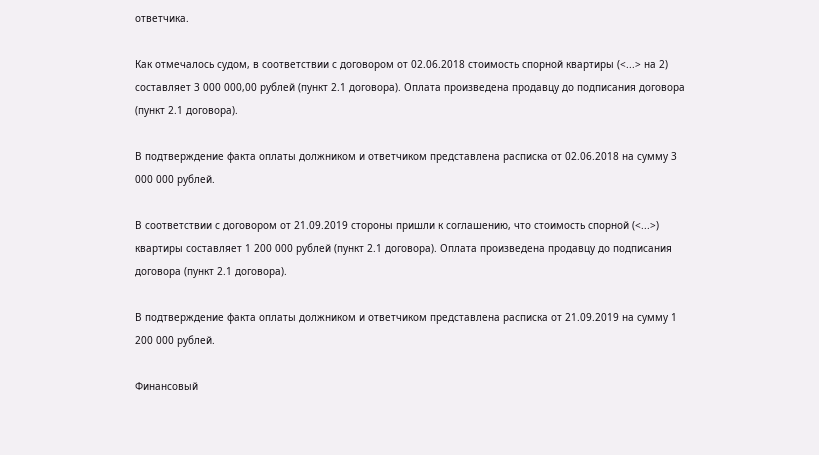ответчика.

Как отмечалось судом, в соответствии с договором от 02.06.2018 стоимость спорной квартиры (<...> на 2) составляет 3 000 000,00 рублей (пункт 2.1 договора). Оплата произведена продавцу до подписания договора (пункт 2.1 договора).

В подтверждение факта оплаты должником и ответчиком представлена расписка от 02.06.2018 на сумму 3 000 000 рублей.

В соответствии с договором от 21.09.2019 стороны пришли к соглашению, что стоимость спорной (<...>) квартиры составляет 1 200 000 рублей (пункт 2.1 договора). Оплата произведена продавцу до подписания договора (пункт 2.1 договора).

В подтверждение факта оплаты должником и ответчиком представлена расписка от 21.09.2019 на сумму 1 200 000 рублей.

Финансовый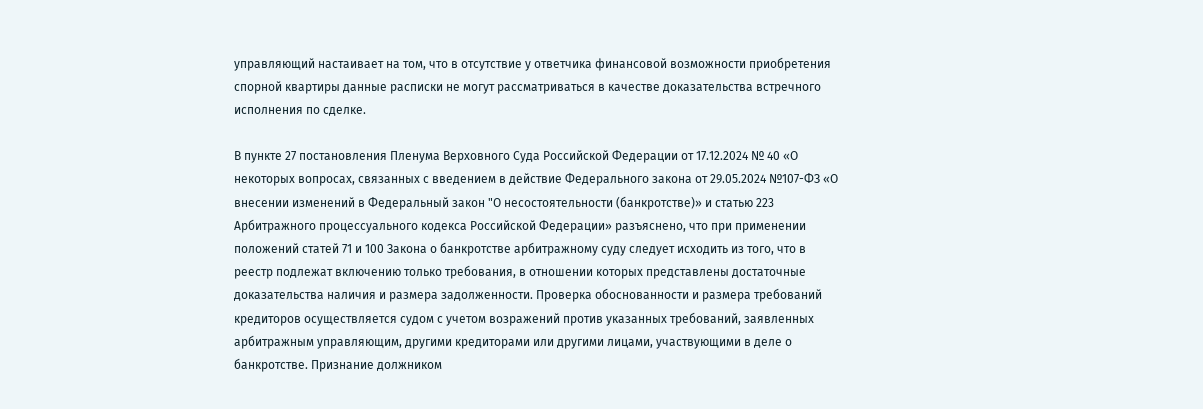управляющий настаивает на том, что в отсутствие у ответчика финансовой возможности приобретения спорной квартиры данные расписки не могут рассматриваться в качестве доказательства встречного исполнения по сделке.

В пункте 27 постановления Пленума Верховного Суда Российской Федерации от 17.12.2024 № 40 «О некоторых вопросах, связанных с введением в действие Федерального закона от 29.05.2024 №107-ФЗ «О внесении изменений в Федеральный закон "О несостоятельности (банкротстве)» и статью 223 Арбитражного процессуального кодекса Российской Федерации» разъяснено, что при применении положений статей 71 и 100 Закона о банкротстве арбитражному суду следует исходить из того, что в реестр подлежат включению только требования, в отношении которых представлены достаточные доказательства наличия и размера задолженности. Проверка обоснованности и размера требований кредиторов осуществляется судом с учетом возражений против указанных требований, заявленных арбитражным управляющим, другими кредиторами или другими лицами, участвующими в деле о банкротстве. Признание должником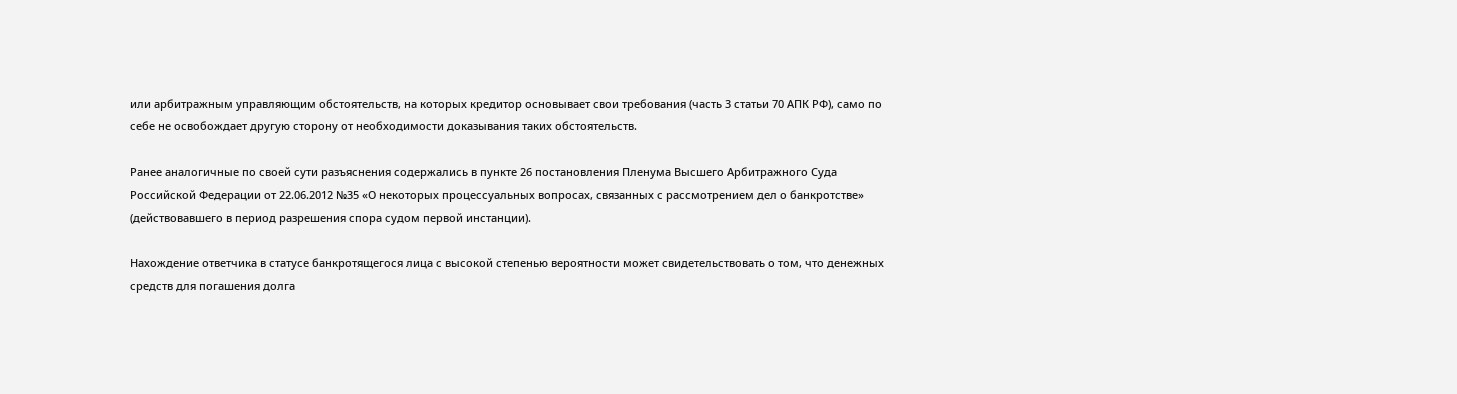или арбитражным управляющим обстоятельств, на которых кредитор основывает свои требования (часть 3 статьи 70 АПК РФ), само по себе не освобождает другую сторону от необходимости доказывания таких обстоятельств.

Ранее аналогичные по своей сути разъяснения содержались в пункте 26 постановления Пленума Высшего Арбитражного Суда Российской Федерации от 22.06.2012 №35 «О некоторых процессуальных вопросах, связанных с рассмотрением дел о банкротстве» (действовавшего в период разрешения спора судом первой инстанции).

Нахождение ответчика в статусе банкротящегося лица с высокой степенью вероятности может свидетельствовать о том, что денежных средств для погашения долга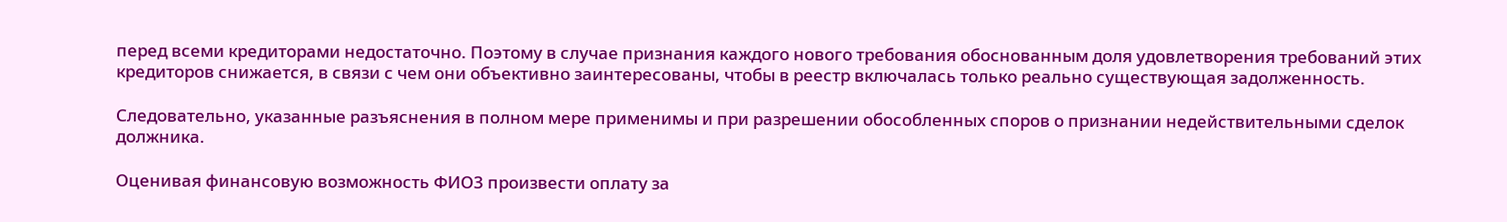перед всеми кредиторами недостаточно. Поэтому в случае признания каждого нового требования обоснованным доля удовлетворения требований этих кредиторов снижается, в связи с чем они объективно заинтересованы, чтобы в реестр включалась только реально существующая задолженность.

Следовательно, указанные разъяснения в полном мере применимы и при разрешении обособленных споров о признании недействительными сделок должника.

Оценивая финансовую возможность ФИО3 произвести оплату за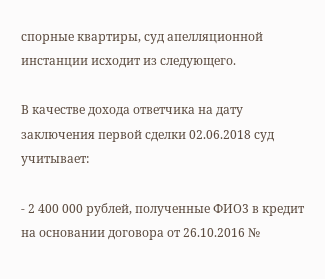спорные квартиры, суд апелляционной инстанции исходит из следующего.

В качестве дохода ответчика на дату заключения первой сделки 02.06.2018 суд учитывает:

- 2 400 000 рублей, полученные ФИО3 в кредит на основании договора от 26.10.2016 №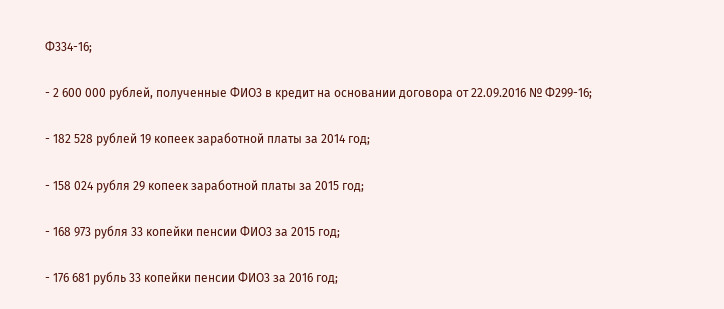Ф334-16;

- 2 600 000 рублей, полученные ФИО3 в кредит на основании договора от 22.09.2016 № Ф299-16;

- 182 528 рублей 19 копеек заработной платы за 2014 год;

- 158 024 рубля 29 копеек заработной платы за 2015 год;

- 168 973 рубля 33 копейки пенсии ФИО3 за 2015 год;

- 176 681 рубль 33 копейки пенсии ФИО3 за 2016 год;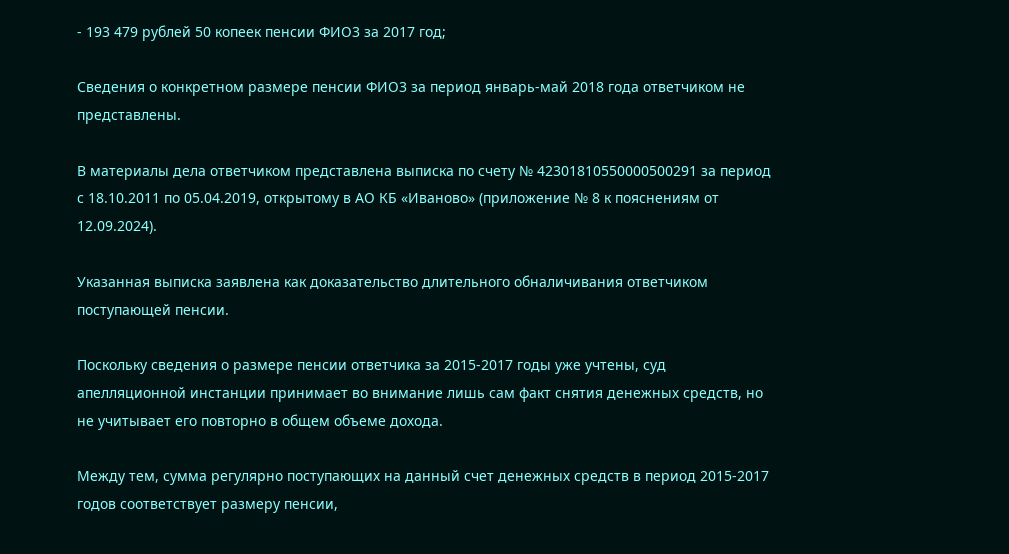- 193 479 рублей 50 копеек пенсии ФИО3 за 2017 год;

Сведения о конкретном размере пенсии ФИО3 за период январь-май 2018 года ответчиком не представлены.

В материалы дела ответчиком представлена выписка по счету № 42301810550000500291 за период с 18.10.2011 по 05.04.2019, открытому в АО КБ «Иваново» (приложение № 8 к пояснениям от 12.09.2024).

Указанная выписка заявлена как доказательство длительного обналичивания ответчиком поступающей пенсии.

Поскольку сведения о размере пенсии ответчика за 2015-2017 годы уже учтены, суд апелляционной инстанции принимает во внимание лишь сам факт снятия денежных средств, но не учитывает его повторно в общем объеме дохода.

Между тем, сумма регулярно поступающих на данный счет денежных средств в период 2015-2017 годов соответствует размеру пенсии,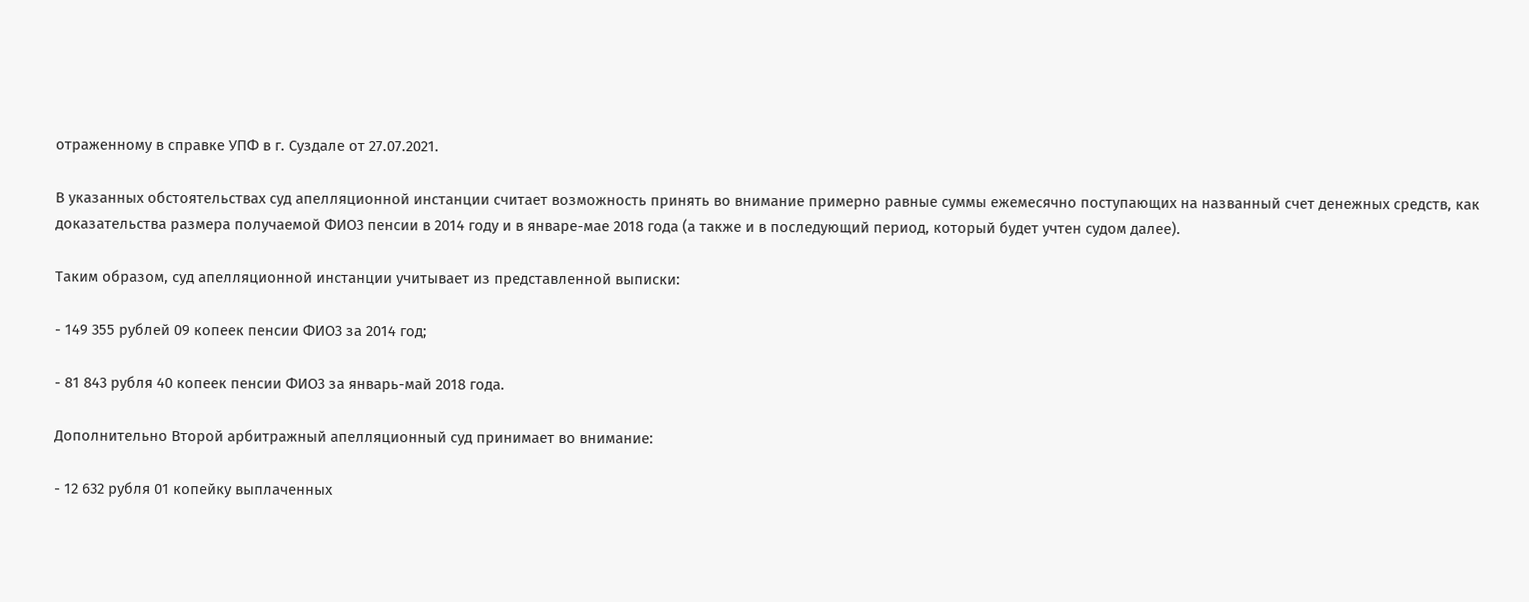отраженному в справке УПФ в г. Суздале от 27.07.2021.

В указанных обстоятельствах суд апелляционной инстанции считает возможность принять во внимание примерно равные суммы ежемесячно поступающих на названный счет денежных средств, как доказательства размера получаемой ФИО3 пенсии в 2014 году и в январе-мае 2018 года (а также и в последующий период, который будет учтен судом далее).

Таким образом, суд апелляционной инстанции учитывает из представленной выписки:

- 149 355 рублей 09 копеек пенсии ФИО3 за 2014 год;

- 81 843 рубля 40 копеек пенсии ФИО3 за январь-май 2018 года.

Дополнительно Второй арбитражный апелляционный суд принимает во внимание:

- 12 632 рубля 01 копейку выплаченных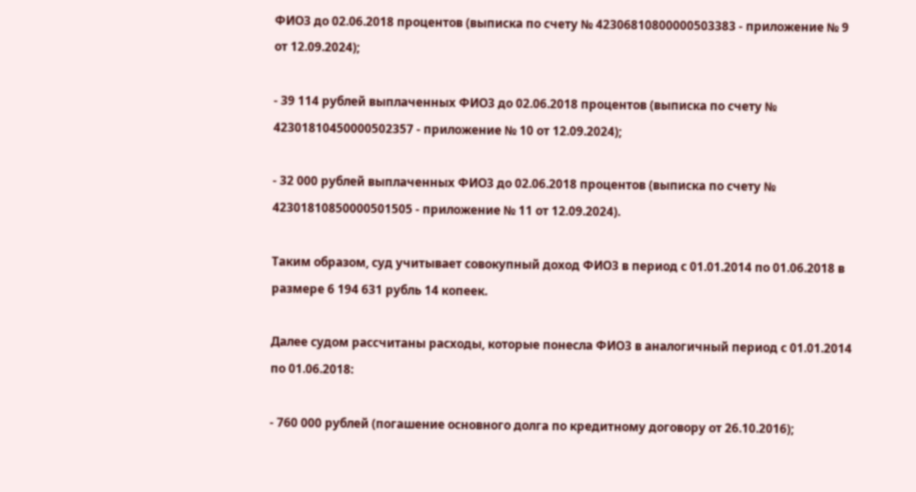ФИО3 до 02.06.2018 процентов (выписка по счету № 42306810800000503383 - приложение № 9 от 12.09.2024);

- 39 114 рублей выплаченных ФИО3 до 02.06.2018 процентов (выписка по счету № 42301810450000502357 - приложение № 10 от 12.09.2024);

- 32 000 рублей выплаченных ФИО3 до 02.06.2018 процентов (выписка по счету № 42301810850000501505 - приложение № 11 от 12.09.2024).

Таким образом, суд учитывает совокупный доход ФИО3 в период с 01.01.2014 по 01.06.2018 в размере 6 194 631 рубль 14 копеек.

Далее судом рассчитаны расходы, которые понесла ФИО3 в аналогичный период с 01.01.2014 по 01.06.2018:

- 760 000 рублей (погашение основного долга по кредитному договору от 26.10.2016);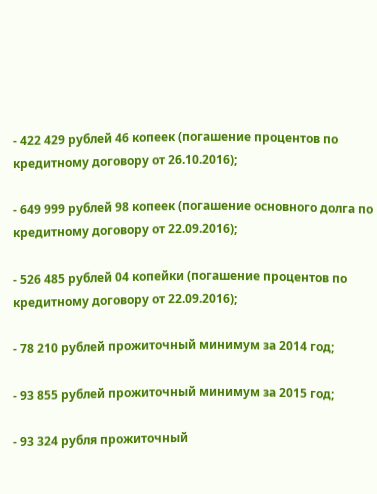- 422 429 рублей 46 копеек (погашение процентов по кредитному договору от 26.10.2016);

- 649 999 рублей 98 копеек (погашение основного долга по кредитному договору от 22.09.2016);

- 526 485 рублей 04 копейки (погашение процентов по кредитному договору от 22.09.2016);

- 78 210 рублей прожиточный минимум за 2014 год;

- 93 855 рублей прожиточный минимум за 2015 год;

- 93 324 рубля прожиточный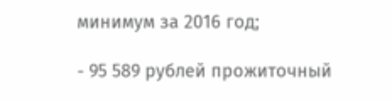минимум за 2016 год;

- 95 589 рублей прожиточный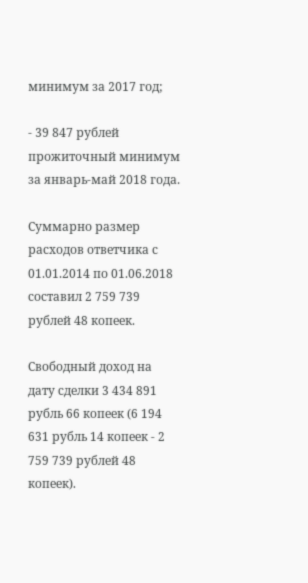минимум за 2017 год;

- 39 847 рублей прожиточный минимум за январь-май 2018 года.

Суммарно размер расходов ответчика с 01.01.2014 по 01.06.2018 составил 2 759 739 рублей 48 копеек.

Свободный доход на дату сделки 3 434 891 рубль 66 копеек (6 194 631 рубль 14 копеек - 2 759 739 рублей 48 копеек).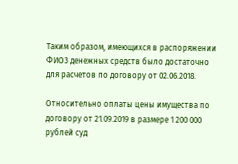Таким образом, имеющихся в распоряжении ФИО3 денежных средств было достаточно для расчетов по договору от 02.06.2018.

Относительно оплаты цены имущества по договору от 21.09.2019 в размере 1 200 000 рублей суд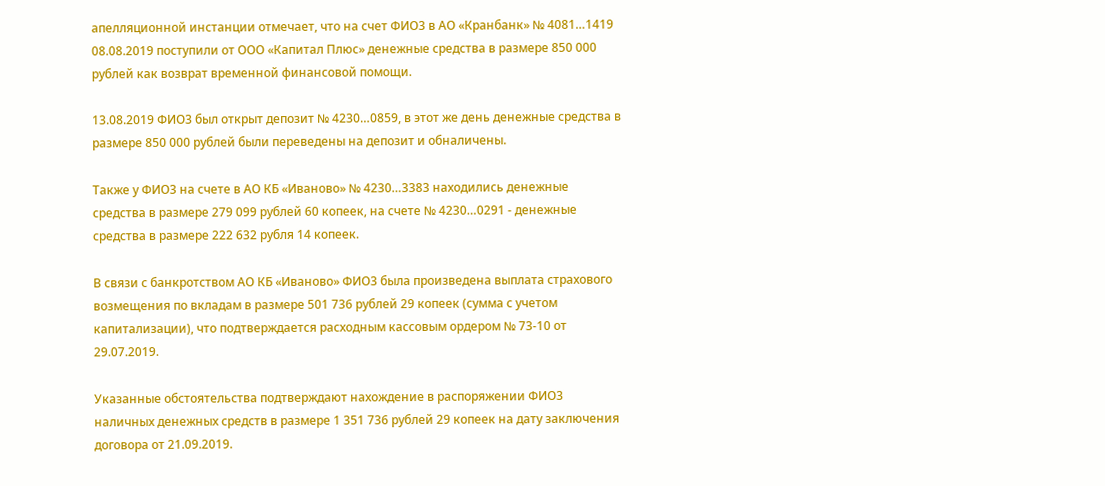апелляционной инстанции отмечает, что на счет ФИО3 в АО «Кранбанк» № 4081…1419 08.08.2019 поступили от ООО «Капитал Плюс» денежные средства в размере 850 000 рублей как возврат временной финансовой помощи.

13.08.2019 ФИО3 был открыт депозит № 4230…0859, в этот же день денежные средства в размере 850 000 рублей были переведены на депозит и обналичены.

Также у ФИО3 на счете в АО КБ «Иваново» № 4230…3383 находились денежные средства в размере 279 099 рублей 60 копеек, на счете № 4230…0291 - денежные средства в размере 222 632 рубля 14 копеек.

В связи с банкротством АО КБ «Иваново» ФИО3 была произведена выплата страхового возмещения по вкладам в размере 501 736 рублей 29 копеек (сумма с учетом капитализации), что подтверждается расходным кассовым ордером № 73-10 от 29.07.2019.

Указанные обстоятельства подтверждают нахождение в распоряжении ФИО3 наличных денежных средств в размере 1 351 736 рублей 29 копеек на дату заключения договора от 21.09.2019.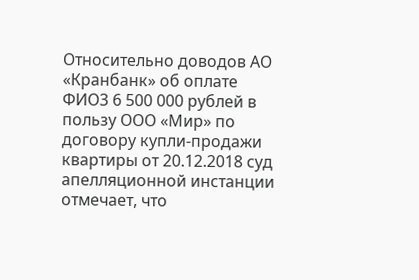Относительно доводов АО «Кранбанк» об оплате ФИО3 6 500 000 рублей в пользу ООО «Мир» по договору купли-продажи квартиры от 20.12.2018 суд апелляционной инстанции отмечает, что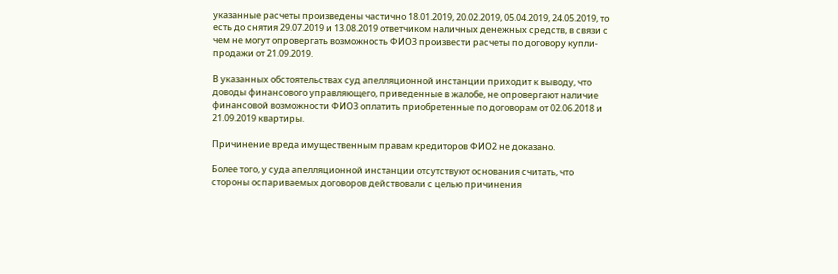указанные расчеты произведены частично 18.01.2019, 20.02.2019, 05.04.2019, 24.05.2019, то есть до снятия 29.07.2019 и 13.08.2019 ответчиком наличных денежных средств, в связи с чем не могут опровергать возможность ФИО3 произвести расчеты по договору купли-продажи от 21.09.2019.

В указанных обстоятельствах суд апелляционной инстанции приходит к выводу, что доводы финансового управляющего, приведенные в жалобе, не опровергают наличие финансовой возможности ФИО3 оплатить приобретенные по договорам от 02.06.2018 и 21.09.2019 квартиры.

Причинение вреда имущественным правам кредиторов ФИО2 не доказано.

Более того, у суда апелляционной инстанции отсутствуют основания считать, что стороны оспариваемых договоров действовали с целью причинения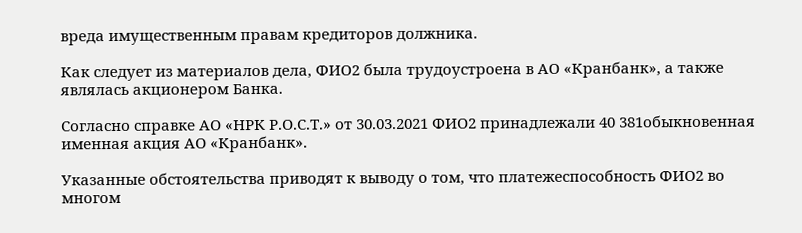вреда имущественным правам кредиторов должника.

Как следует из материалов дела, ФИО2 была трудоустроена в АО «Кранбанк», а также являлась акционером Банка.

Согласно справке АО «НРК Р.О.С.Т.» от 30.03.2021 ФИО2 принадлежали 40 381обыкновенная именная акция АО «Кранбанк».

Указанные обстоятельства приводят к выводу о том, что платежеспособность ФИО2 во многом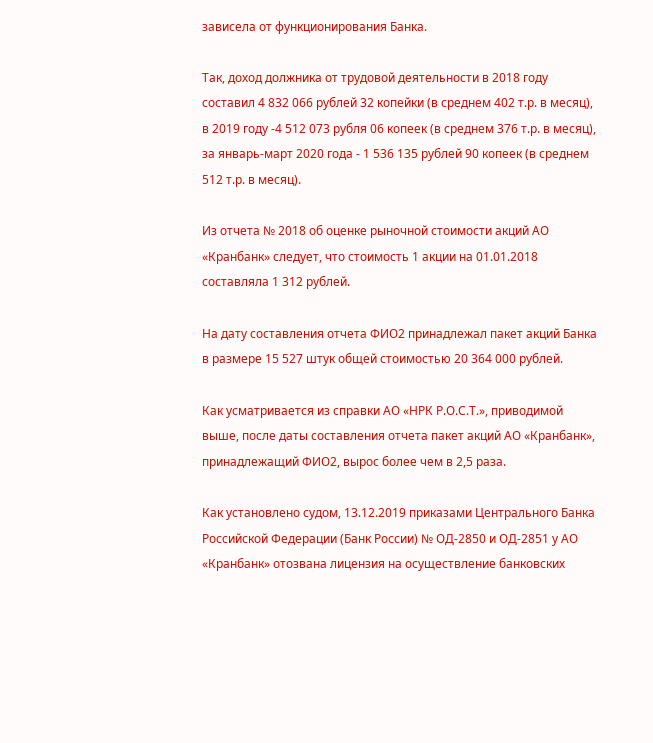зависела от функционирования Банка.

Так, доход должника от трудовой деятельности в 2018 году составил 4 832 066 рублей 32 копейки (в среднем 402 т.р. в месяц), в 2019 году -4 512 073 рубля 06 копеек (в среднем 376 т.р. в месяц), за январь-март 2020 года - 1 536 135 рублей 90 копеек (в среднем 512 т.р. в месяц).

Из отчета № 2018 об оценке рыночной стоимости акций АО «Кранбанк» следует, что стоимость 1 акции на 01.01.2018 составляла 1 312 рублей.

На дату составления отчета ФИО2 принадлежал пакет акций Банка в размере 15 527 штук общей стоимостью 20 364 000 рублей.

Как усматривается из справки АО «НРК Р.О.С.Т.», приводимой выше, после даты составления отчета пакет акций АО «Кранбанк», принадлежащий ФИО2, вырос более чем в 2,5 раза.

Как установлено судом, 13.12.2019 приказами Центрального Банка Российской Федерации (Банк России) № ОД-2850 и ОД-2851 у АО «Кранбанк» отозвана лицензия на осуществление банковских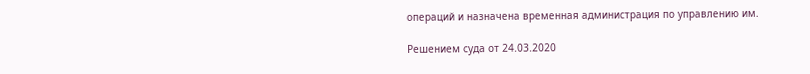операций и назначена временная администрация по управлению им.

Решением суда от 24.03.2020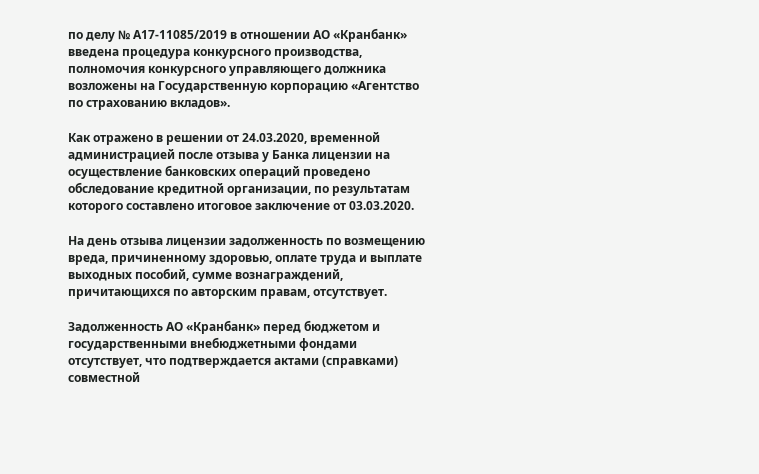по делу № А17-11085/2019 в отношении АО «Кранбанк» введена процедура конкурсного производства, полномочия конкурсного управляющего должника возложены на Государственную корпорацию «Агентство по страхованию вкладов».

Как отражено в решении от 24.03.2020, временной администрацией после отзыва у Банка лицензии на осуществление банковских операций проведено обследование кредитной организации, по результатам которого составлено итоговое заключение от 03.03.2020.

На день отзыва лицензии задолженность по возмещению вреда, причиненному здоровью, оплате труда и выплате выходных пособий, сумме вознаграждений, причитающихся по авторским правам, отсутствует.

Задолженность АО «Кранбанк» перед бюджетом и государственными внебюджетными фондами отсутствует, что подтверждается актами (справками) совместной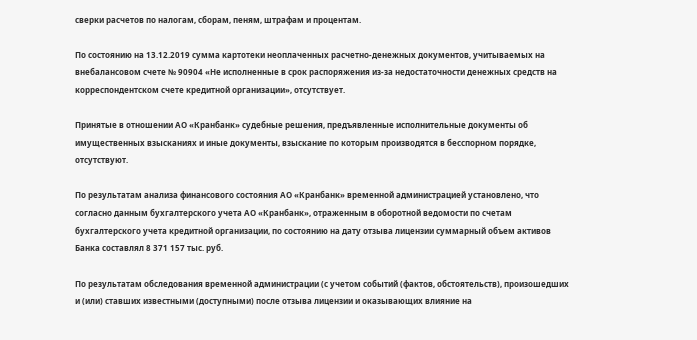сверки расчетов по налогам, сборам, пеням, штрафам и процентам.

По состоянию на 13.12.2019 сумма картотеки неоплаченных расчетно-денежных документов, учитываемых на внебалансовом счете № 90904 «Не исполненные в срок распоряжения из-за недостаточности денежных средств на корреспондентском счете кредитной организации», отсутствует.

Принятые в отношении АО «Кранбанк» судебные решения, предъявленные исполнительные документы об имущественных взысканиях и иные документы, взыскание по которым производятся в бесспорном порядке, отсутствуют.

По результатам анализа финансового состояния АО «Кранбанк» временной администрацией установлено, что согласно данным бухгалтерского учета АО «Кранбанк», отраженным в оборотной ведомости по счетам бухгалтерского учета кредитной организации, по состоянию на дату отзыва лицензии суммарный объем активов Банка составлял 8 371 157 тыс. руб.

По результатам обследования временной администрации (с учетом событий (фактов, обстоятельств), произошедших и (или) ставших известными (доступными) после отзыва лицензии и оказывающих влияние на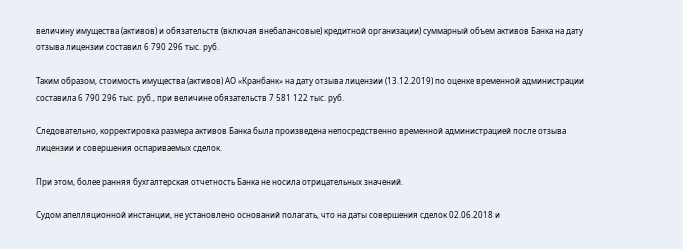величину имущества (активов) и обязательств (включая внебалансовые) кредитной организации) суммарный объем активов Банка на дату отзыва лицензии составил 6 790 296 тыс. руб.

Таким образом, стоимость имущества (активов) АО «Кранбанк» на дату отзыва лицензии (13.12.2019) по оценке временной администрации составила 6 790 296 тыс. руб., при величине обязательств 7 581 122 тыс. руб.

Следовательно, корректировка размера активов Банка была произведена непосредственно временной администрацией после отзыва лицензии и совершения оспариваемых сделок.

При этом, более ранняя бухгалтерская отчетность Банка не носила отрицательных значений.

Судом апелляционной инстанции, не установлено оснований полагать, что на даты совершения сделок 02.06.2018 и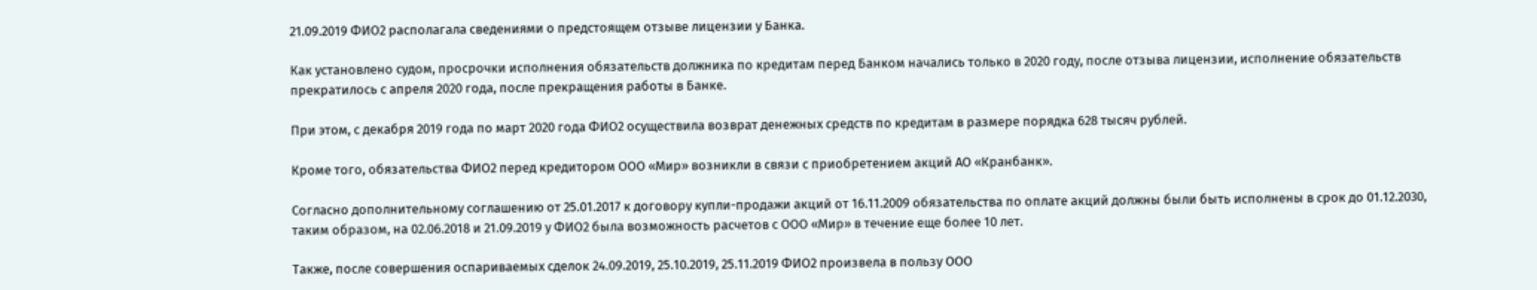21.09.2019 ФИО2 располагала сведениями о предстоящем отзыве лицензии у Банка.

Как установлено судом, просрочки исполнения обязательств должника по кредитам перед Банком начались только в 2020 году, после отзыва лицензии, исполнение обязательств прекратилось с апреля 2020 года, после прекращения работы в Банке.

При этом, с декабря 2019 года по март 2020 года ФИО2 осуществила возврат денежных средств по кредитам в размере порядка 628 тысяч рублей.

Кроме того, обязательства ФИО2 перед кредитором ООО «Мир» возникли в связи с приобретением акций АО «Кранбанк».

Согласно дополнительному соглашению от 25.01.2017 к договору купли-продажи акций от 16.11.2009 обязательства по оплате акций должны были быть исполнены в срок до 01.12.2030, таким образом, на 02.06.2018 и 21.09.2019 у ФИО2 была возможность расчетов с ООО «Мир» в течение еще более 10 лет.

Также, после совершения оспариваемых сделок 24.09.2019, 25.10.2019, 25.11.2019 ФИО2 произвела в пользу ООО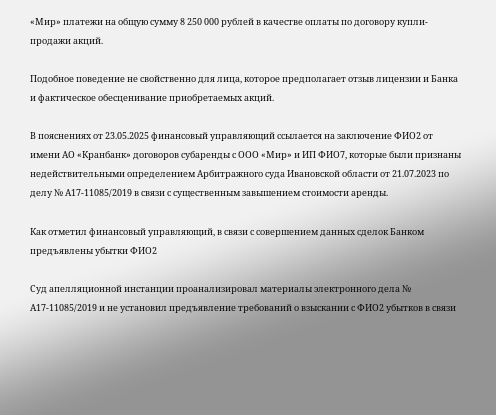«Мир» платежи на общую сумму 8 250 000 рублей в качестве оплаты по договору купли-продажи акций.

Подобное поведение не свойственно для лица, которое предполагает отзыв лицензии и Банка и фактическое обесценивание приобретаемых акций.

В пояснениях от 23.05.2025 финансовый управляющий ссылается на заключение ФИО2 от имени АО «Кранбанк» договоров субаренды с ООО «Мир» и ИП ФИО7, которые были признаны недействительными определением Арбитражного суда Ивановской области от 21.07.2023 по делу № А17-11085/2019 в связи с существенным завышением стоимости аренды.

Как отметил финансовый управляющий, в связи с совершением данных сделок Банком предъявлены убытки ФИО2

Суд апелляционной инстанции проанализировал материалы электронного дела № А17-11085/2019 и не установил предъявление требований о взыскании с ФИО2 убытков в связи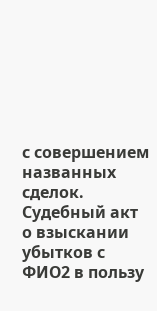с совершением названных сделок. Судебный акт о взыскании убытков с ФИО2 в пользу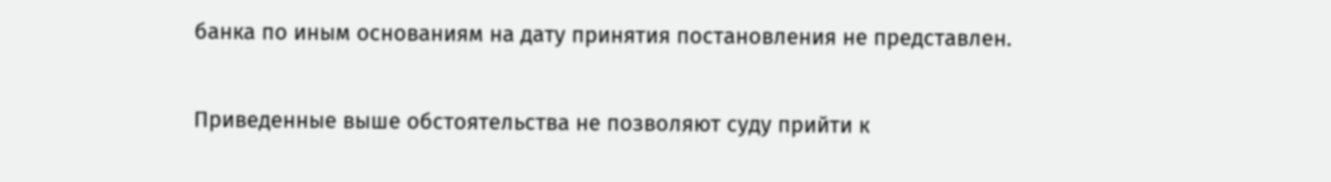банка по иным основаниям на дату принятия постановления не представлен.

Приведенные выше обстоятельства не позволяют суду прийти к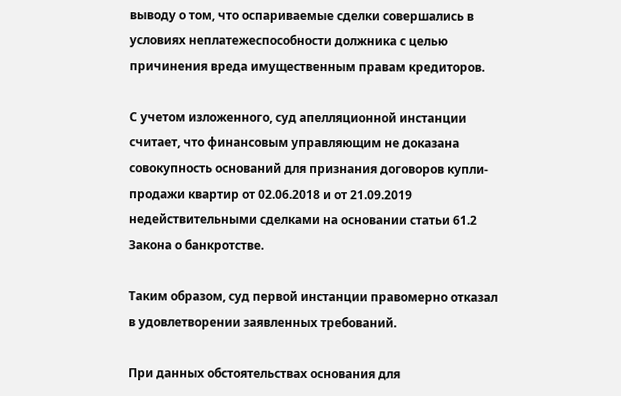выводу о том, что оспариваемые сделки совершались в условиях неплатежеспособности должника с целью причинения вреда имущественным правам кредиторов.

С учетом изложенного, суд апелляционной инстанции считает, что финансовым управляющим не доказана совокупность оснований для признания договоров купли-продажи квартир от 02.06.2018 и от 21.09.2019 недействительными сделками на основании статьи 61.2 Закона о банкротстве.

Таким образом, суд первой инстанции правомерно отказал в удовлетворении заявленных требований.

При данных обстоятельствах основания для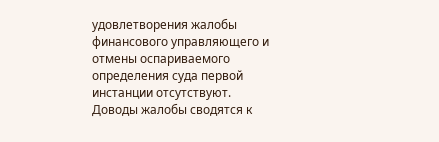удовлетворения жалобы финансового управляющего и отмены оспариваемого определения суда первой инстанции отсутствуют. Доводы жалобы сводятся к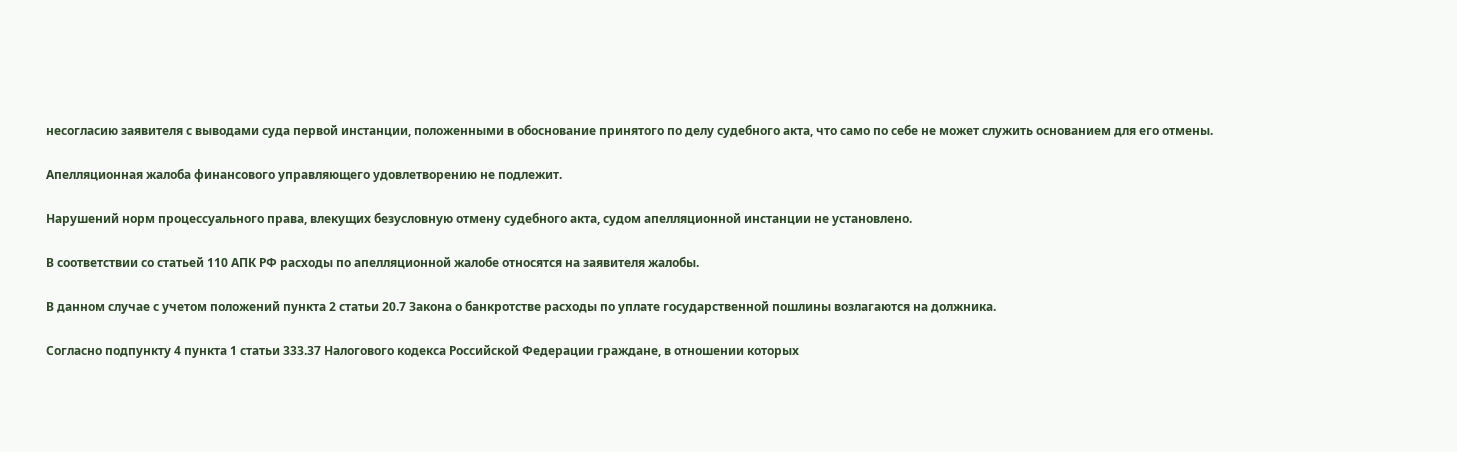несогласию заявителя с выводами суда первой инстанции, положенными в обоснование принятого по делу судебного акта, что само по себе не может служить основанием для его отмены.

Апелляционная жалоба финансового управляющего удовлетворению не подлежит.

Нарушений норм процессуального права, влекущих безусловную отмену судебного акта, судом апелляционной инстанции не установлено.

В соответствии со статьей 110 АПК РФ расходы по апелляционной жалобе относятся на заявителя жалобы.

В данном случае с учетом положений пункта 2 статьи 20.7 Закона о банкротстве расходы по уплате государственной пошлины возлагаются на должника.

Согласно подпункту 4 пункта 1 статьи 333.37 Налогового кодекса Российской Федерации граждане, в отношении которых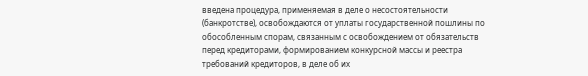введена процедура, применяемая в деле о несостоятельности (банкротстве), освобождаются от уплаты государственной пошлины по обособленным спорам, связанным с освобождением от обязательств перед кредиторами, формированием конкурсной массы и реестра требований кредиторов, в деле об их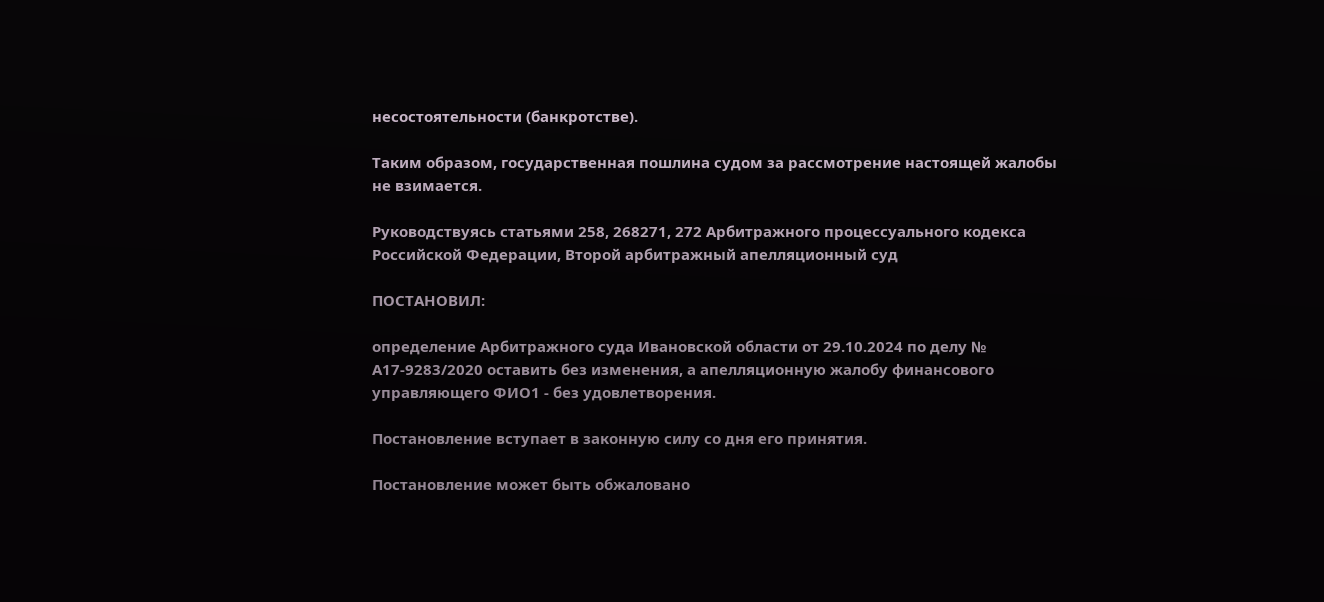несостоятельности (банкротстве).

Таким образом, государственная пошлина судом за рассмотрение настоящей жалобы не взимается.

Руководствуясь статьями 258, 268271, 272 Арбитражного процессуального кодекса Российской Федерации, Второй арбитражный апелляционный суд

ПОСТАНОВИЛ:

определение Арбитражного суда Ивановской области от 29.10.2024 по делу № А17-9283/2020 оставить без изменения, а апелляционную жалобу финансового управляющего ФИО1 - без удовлетворения.

Постановление вступает в законную силу со дня его принятия.

Постановление может быть обжаловано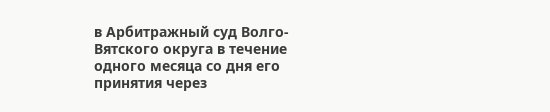в Арбитражный суд Волго-Вятского округа в течение одного месяца со дня его принятия через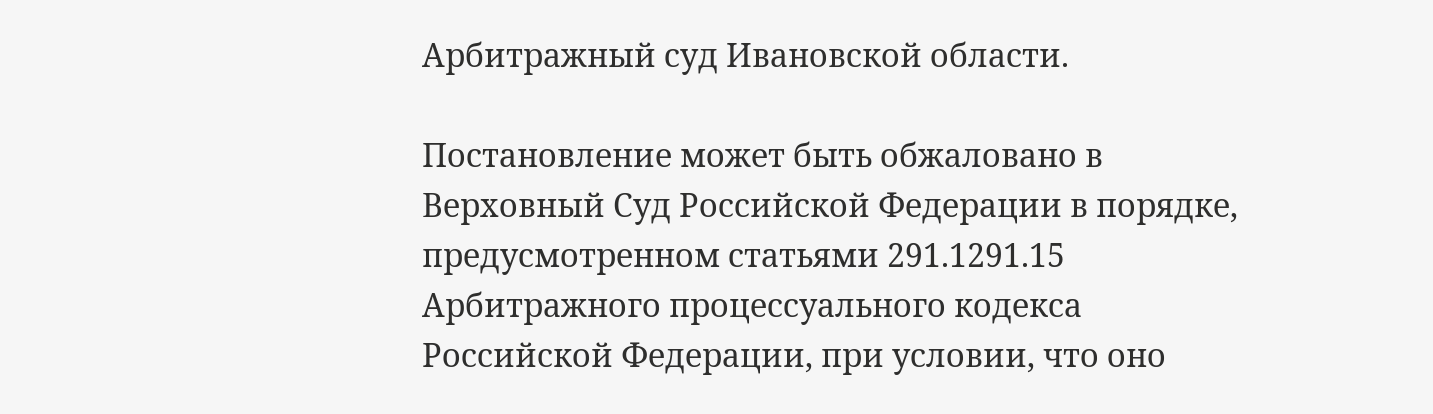Арбитражный суд Ивановской области.

Постановление может быть обжаловано в Верховный Суд Российской Федерации в порядке, предусмотренном статьями 291.1291.15 Арбитражного процессуального кодекса Российской Федерации, при условии, что оно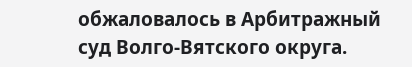обжаловалось в Арбитражный суд Волго-Вятского округа.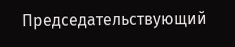Председательствующий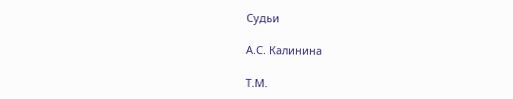Судьи

А.С. Калинина

Т.М.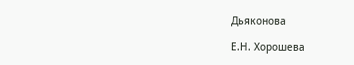Дьяконова

Е.Н. Хорошева